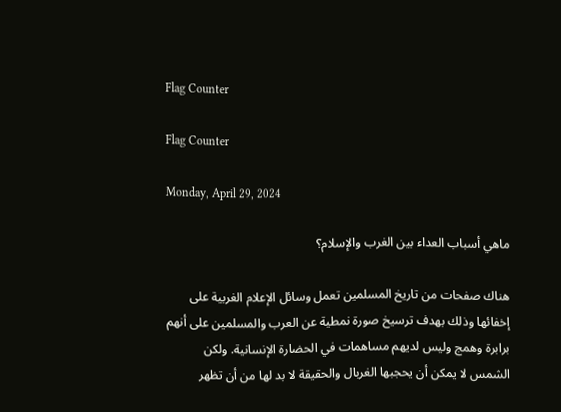Flag Counter

Flag Counter

Monday, April 29, 2024

ماهي أسباب العداء بين الغرب والإسلام؟

هناك صفحات من تاريخ المسلمين تعمل وسائل الإعلام الغربية على إخفائها وذلك بهدف ترسيخ صورة نمطية عن العرب والمسلمين على أنهم برابرة وهمج وليس لديهم مساهمات في الحضارة الإنسانية. ولكن الشمس لا يمكن أن يحجبها الغربال والحقيقة لا بد لها من أن تظهر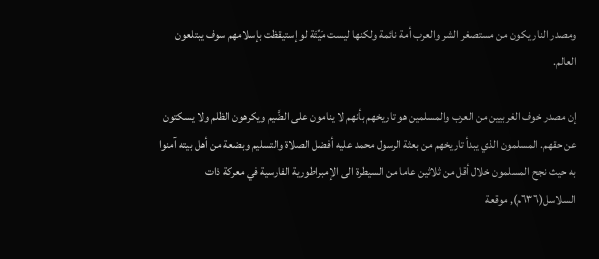ومصدر النار يكون من مستصغر الشر والعرب أمة نائمة ولكنها ليست مَيِّتَة لو إستيقظت بإسلامهم سوف يبتلعون العالم.

إن مصدر خوف الغربيين من العرب والمسلمين هو تاريخهم بأنهم لا ينامون على الضَّيم ويكرهون الظلم ولا يسكتون عن حقهم. المسلمون الذي يبدأ تاريخهم من بعثة الرسول محمد عليه أفضل الصلاة والتسليم وبضعة من أهل بيته آمنوا به حيث نجح المسلمون خلال أقل من ثلاثين عاما من السيطرة الى الإمبراطورية الفارسية في معركة ذات السلاسل(٦٣٦م), موقعة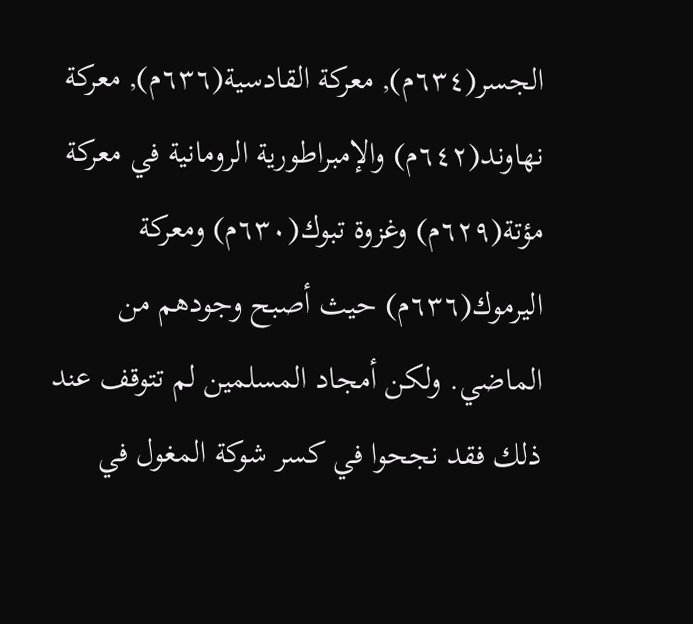الجسر(٦٣٤م), معركة القادسية(٦٣٦م), معركة نهاوند(٦٤٢م) والإمبراطورية الرومانية في معركة مؤتة(٦٢٩م) وغزوة تبوك(٦٣٠م) ومعركة اليرموك(٦٣٦م) حيث أصبح وجودهم من الماضي. ولكن أمجاد المسلمين لم تتوقف عند ذلك فقد نجحوا في كسر شوكة المغول في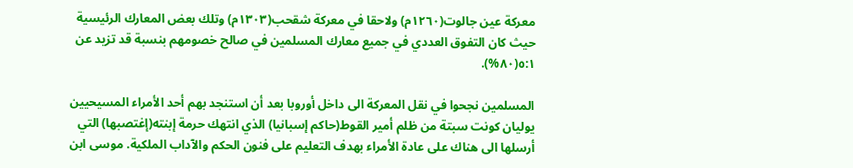معركة عين جالوت(١٢٦٠م) ولاحقا في معركة شقحب(١٣٠٣م) وتلك بعض المعارك الرئيسية حيث كان التفوق العددي في جميع معارك المسلمين في صالح خصومهم بنسبة قد تزيد عن ٥:١(٨٠%).

المسلمين نجحوا في نقل المعركة الى داخل أوروبا بعد أن استنجد بهم أحد الأمراء المسيحيين يوليان كونت سبتة من ظلم أمير القوط(حاكم إسبانيا) الذي انتهك حرمة إبنته(إغتصبها) التي أرسلها الى هناك على عادة الأمراء بهدف التعليم على فنون الحكم والآداب الملكية. موسى ابن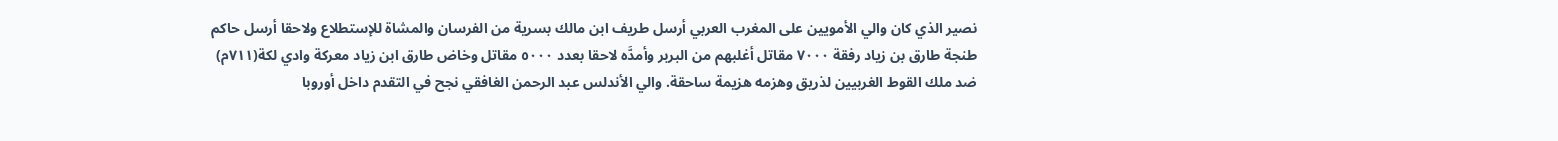نصير الذي كان والي الأمويين على المغرب العربي أرسل طريف ابن مالك بسرية من الفرسان والمشاة للإستطلاع ولاحقا أرسل حاكم طنجة طارق بن زياد رفقة ٧٠٠٠ مقاتل أغلبهم من البربر وأمدَّه لاحقا بعدد ٥٠٠٠ مقاتل وخاض طارق ابن زياد معركة وادي لكة(٧١١م) ضد ملك القوط الغربيين لذريق وهزمه هزيمة ساحقة. والي الأندلس عبد الرحمن الغافقي نجح في التقدم داخل أوروبا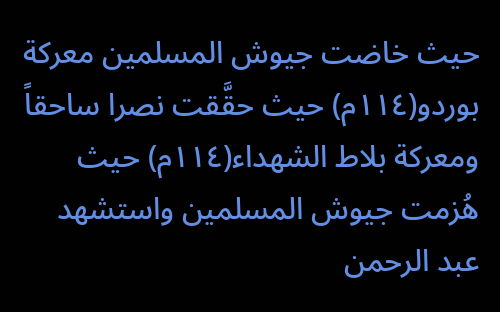حيث خاضت جيوش المسلمين معركة بوردو(١١٤م) حيث حقَّقت نصرا ساحقاً ومعركة بلاط الشهداء(١١٤م) حيث هُزمت جيوش المسلمين واستشهد عبد الرحمن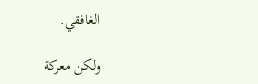الغافقي.

ولكن معركة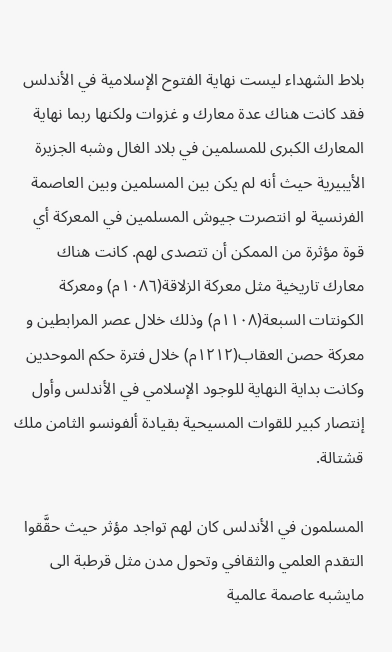بلاط الشهداء ليست نهاية الفتوح الإسلامية في الأندلس فقد كانت هناك عدة معارك و غزوات ولكنها ربما نهاية المعارك الكبرى للمسلمين في بلاد الغال وشبه الجزيرة الأيبيرية حيث أنه لم يكن بين المسلمين وبين العاصمة الفرنسية لو انتصرت جيوش المسلمين في المعركة أي قوة مؤثرة من الممكن أن تتصدى لهم. كانت هناك معارك تاريخية مثل معركة الزلاقة(١٠٨٦م) ومعركة الكونتات السبعة(١١٠٨م) وذلك خلال عصر المرابطين و معركة حصن العقاب(١٢١٢م) خلال فترة حكم الموحدين وكانت بداية النهاية للوجود الإسلامي في الأندلس وأول إنتصار كبير للقوات المسيحية بقيادة ألفونسو الثامن ملك قشتالة.

المسلمون في الأندلس كان لهم تواجد مؤثر حيث حقَّقوا التقدم العلمي والثقافي وتحول مدن مثل قرطبة الى مايشبه عاصمة عالمية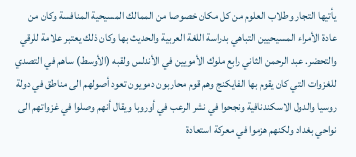يأتيها التجار وطلاب العلوم من كل مكان خصوصا من الممالك المسيحية المنافسة وكان من عادة الأمراء المسيحيين التباهي بدراسة اللغة العربية والحديث بها وكان ذلك يعتبر علامة للرقي والتحضر. عبد الرحمن الثاني رابع ملوك الأمويين في الأندلس ولقبه (الأوسط) ساهم في التصدي للغزوات التي كان يقوم بها الفايكنج وهم قوم محاربون دمويون تعود أصولهم الى مناطق في دولة روسيا والدول الاسكندنافية ونجحوا في نشر الرعب في أوروبا ويقال أنهم وصلوا في غزواتهم الى نواحي بغداد ولكنهم هزموا في معركة استعادة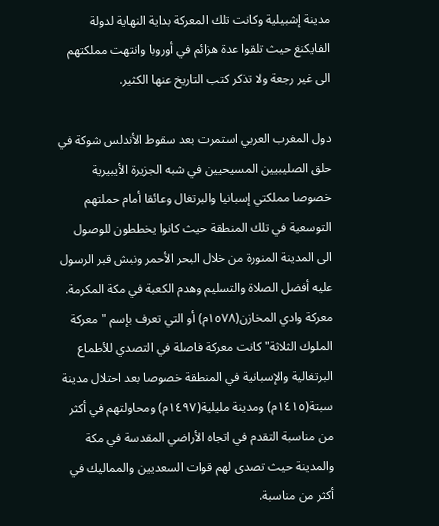مدينة إشبيلية وكانت تلك المعركة بداية النهاية لدولة الفايكنغ حيث تلقوا عدة هزائم في أوروبا وانتهت مملكتهم الى غير رجعة ولا تذكر كتب التاريخ عنها الكثير.

دول المغرب العربي استمرت بعد سقوط الأندلس شوكة في حلق الصليبيين المسيحيين في شبه الجزيرة الأيبيرية خصوصا مملكتي إسبانيا والبرتغال وعائقا أمام حملتهم التوسعية في تلك المنطقة حيث كانوا يخططون للوصول الى المدينة المنورة من خلال البحر الأحمر ونبش قبر الرسول عليه أفضل الصلاة والتسليم وهدم الكعبة في مكة المكرمة. معركة وادي المخازن(١٥٧٨م) أو التي تعرف بإسم "معركة الملوك الثلاثة" كانت معركة فاصلة في التصدي للأطماع البرتغالية والإسبانية في المنطقة خصوصا بعد احتلال مدينة سبتة(١٤١٥م) ومدينة مليلية(١٤٩٧م) ومحاولتهم في أكثر من مناسبة التقدم في اتجاه الأراضي المقدسة في مكة والمدينة حيث تصدى لهم قوات السعديين والمماليك في أكثر من مناسبة.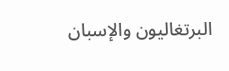البرتغاليون والإسبان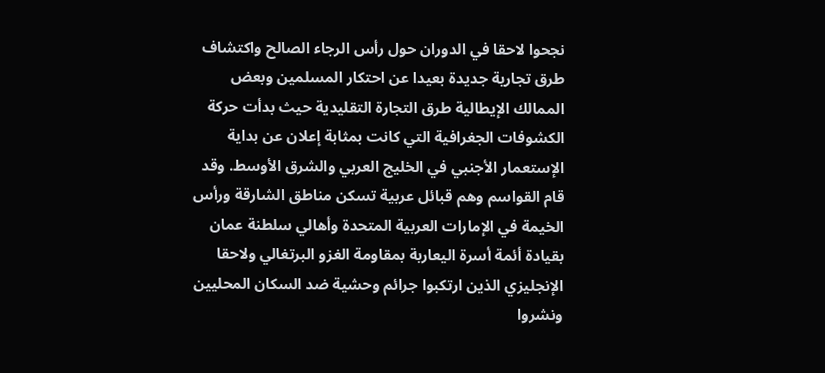نجحوا لاحقا في الدوران حول رأس الرجاء الصالح واكتشاف طرق تجارية جديدة بعيدا عن احتكار المسلمين وبعض الممالك الإيطالية طرق التجارة التقليدية حيث بدأت حركة الكشوفات الجغرافية التي كانت بمثابة إعلان عن بداية الإستعمار الأجنبي في الخليج العربي والشرق الأوسط. وقد قام القواسم وهم قبائل عربية تسكن مناطق الشارقة ورأس الخيمة في الإمارات العربية المتحدة وأهالي سلطنة عمان بقيادة أئمة أسرة اليعاربة بمقاومة الغزو البرتغالي ولاحقا الإنجليزي الذين ارتكبوا جرائم وحشية ضد السكان المحليين ونشروا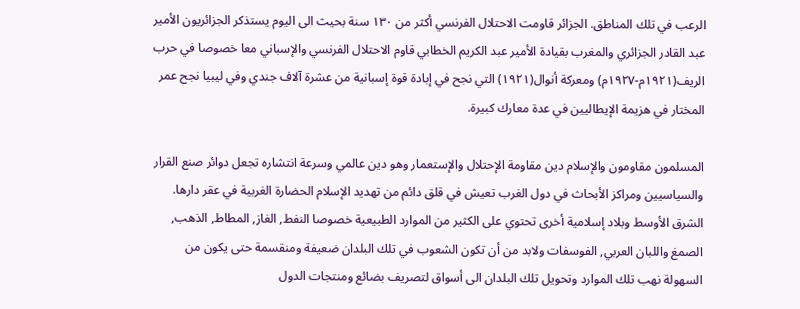الرعب في تلك المناطق. الجزائر قاومت الاحتلال الفرنسي أكثر من ١٣٠ سنة بحيث الى اليوم يستذكر الجزائريون الأمير عبد القادر الجزائري والمغرب بقيادة الأمير عبد الكريم الخطابي قاوم الاحتلال الفرنسي والإسباني معا خصوصا في حرب الريف(١٩٢١م-١٩٢٧م) ومعركة أنوال(١٩٢١) التي نجح في إبادة قوة إسبانية من عشرة آلاف جندي وفي ليبيا نجح عمر المختار في هزيمة الإيطاليين في عدة معارك كبيرة.

المسلمون مقاومون والإسلام دين مقاومة الإحتلال والإستعمار وهو دين عالمي وسرعة انتشاره تجعل دوائر صنع القرار والسياسيين ومراكز الأبحاث في دول الغرب تعيش في قلق دائم من تهديد الإسلام الحضارة الغربية في عقر دارها. الشرق الأوسط وبلاد إسلامية أخرى تحتوي على الكثير من الموارد الطبيعية خصوصا النفط, الغاز, المطاط, الذهب, الصمغ واللبان العربي, الفوسفات ولابد من أن تكون الشعوب في تلك البلدان ضعيفة ومنقسمة حتى يكون من السهولة نهب تلك الموارد وتحويل تلك البلدان الى أسواق لتصريف بضائع ومنتجات الدول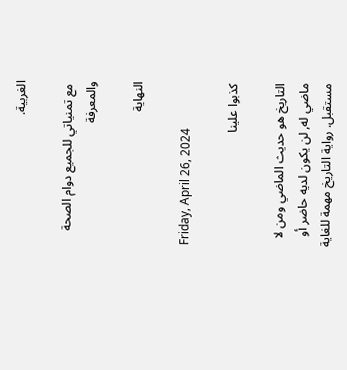الغربية.

 مع تمنياتي للجميع دوام الصحة والمعرفة

النهاية

Friday, April 26, 2024

كذبوا علينا

التاريخ هو حديث الماضي ومن لا ماضي له, لن يكون لديه حاضر أو مستقبل. رواية التاريخ مهمة للغاية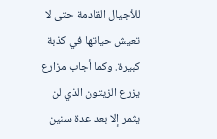للأجيال القادمة حتى لا تعيش حياتها في كذبة كبيرة. وكما أجاب مزارع يزرع الزيتون الذي لن يثمر إلا بعد عدة سنين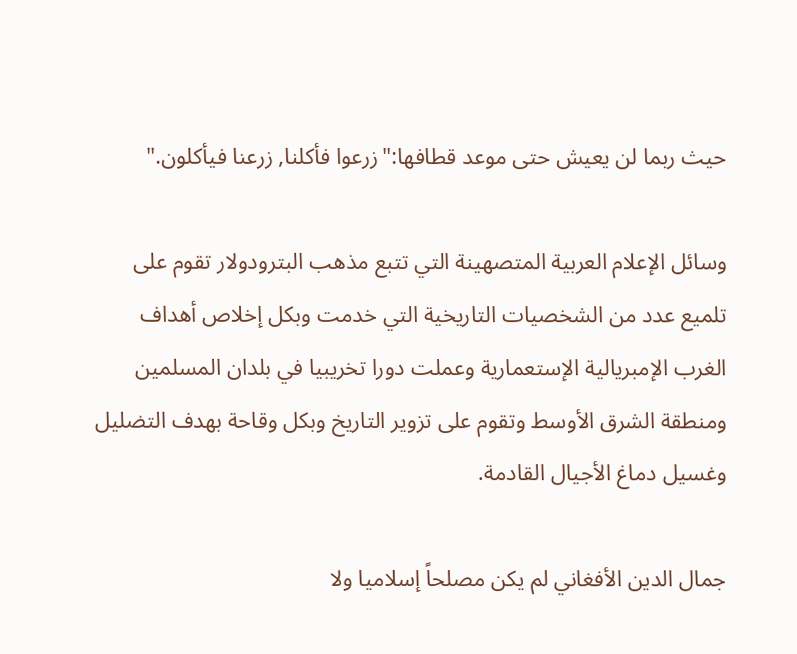حيث ربما لن يعيش حتى موعد قطافها:"زرعوا فأكلنا, زرعنا فيأكلون."

وسائل الإعلام العربية المتصهينة التي تتبع مذهب البترودولار تقوم على تلميع عدد من الشخصيات التاريخية التي خدمت وبكل إخلاص أهداف الغرب الإمبريالية الإستعمارية وعملت دورا تخريبيا في بلدان المسلمين ومنطقة الشرق الأوسط وتقوم على تزوير التاريخ وبكل وقاحة بهدف التضليل وغسيل دماغ الأجيال القادمة.

جمال الدين الأفغاني لم يكن مصلحاً إسلاميا ولا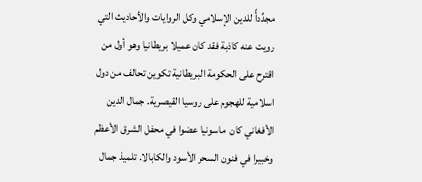مجدِّدأً للدين الإسلامي وكل الروايات والأحاديث التي رويت عنه كاذبة فقد كان عميلا بريطانيا وهو أول من اقترح على الحكومة البريطانية تكوين تحالف من دول اسلامية للهجوم على روسيا القيصرية. جمال الدين الأفغاني كان  ماسونيا عضوا في محفل الشرق الأعظم وخبيرا في فنون السحر الأسود والكابالا. تلميذ جمال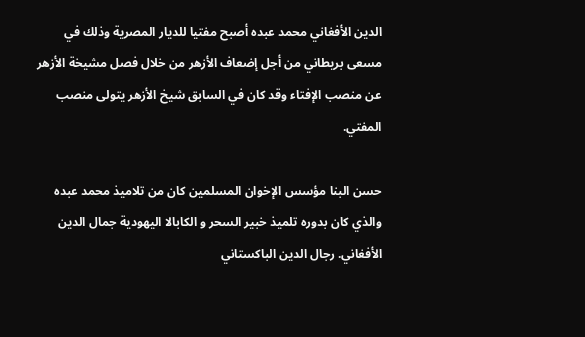الدين الأفغاني محمد عبده أصبح مفتيا للديار المصرية وذلك في مسعى بريطاني من أجل إضعاف الأزهر من خلال فصل مشيخة الأزهر عن منصب الإفتاء وقد كان في السابق شيخ الأزهر يتولى منصب المفتي.

حسن البنا مؤسس الإخوان المسلمين كان من تلاميذ محمد عبده والذي كان بدوره تلميذ خبير السحر و الكابالا اليهودية جمال الدين الأفغاني. رجال الدين الباكستاني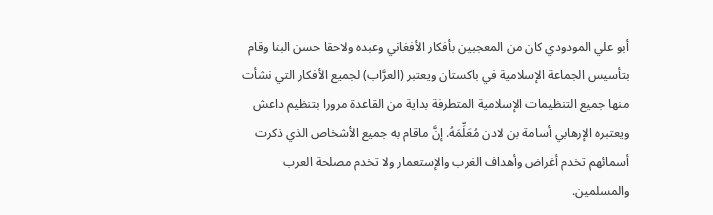أبو علي المودودي كان من المعجبين بأفكار الأفغاني وعبده ولاحقا حسن البنا وقام بتأسيس الجماعة الإسلامية في باكستان ويعتبر (العرَّاب) لجميع الأفكار التي نشأت منها جميع التنظيمات الإسلامية المتطرفة بداية من القاعدة مرورا بتنظيم داعش ويعتبره الإرهابي أسامة بن لادن مُعَلِّمَهُ. إنَّ ماقام به جميع الأشخاص الذي ذكرت أسمائهم تخدم أغراض وأهداف الغرب والإستعمار ولا تخدم مصلحة العرب والمسلمين.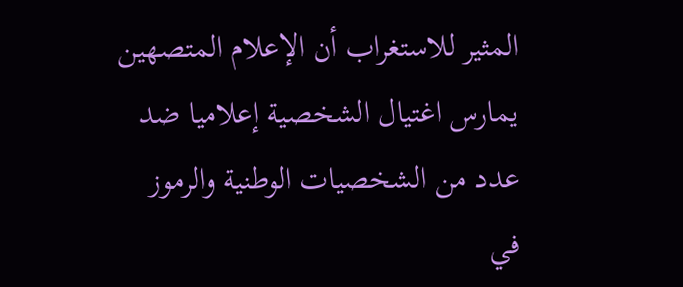المثير للاستغراب أن الإعلام المتصهين يمارس اغتيال الشخصية إعلاميا ضد عدد من الشخصيات الوطنية والرموز في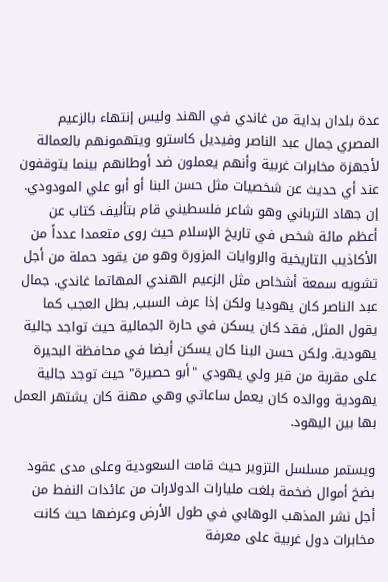عدة بلدان بداية من غاندي في الهند وليس إنتهاء بالزعيم المصري جمال عبد الناصر وفيديل كاسترو ويتهمونهم بالعمالة لأجهزة مخابرات غربية وأنهم يعملون ضد أوطانهم بينما يتوقفون عند أي حديث عن شخصيات مثل حسن البنا أو أبو علي المودودي. إن جهاد الترباني وهو شاعر فلسطيني قام بتأليف كتاب عن أعظم مائة شخص في تاريخ الإسلام حيث روى متعمدا عدداً من الأكاذيب التاريخية والروايات المزورة وهو من يقود حملة من أجل تشويه سمعة أشخاص مثل الزعيم الهندي المهاتما غاندي. جمال عبد الناصر كان يهوديا ولكن إذا عرف السبب, بطل العجب كما يقول المثل, فقد كان يسكن في حارة الجمالية حيث تواجد جالية يهودية. ولكن حسن البنا كان يسكن أيضا في محافظة البحيرة على مقربة من قبر ولي يهودي "أبو حصيرة" حيث توجد جالية يهودية ووالده كان يعمل ساعاتي وهي مهنة كان يشتهر العمل بها بين اليهود.

ويستمر مسلسل التزوير حيث قامت السعودية وعلى مدى عقود بضخ أموال ضخمة بلغت مليارات الدولارات من عائدات النفط من أجل نشر المذهب الوهابي في طول الأرض وعرضها حيث كانت مخابرات دول غربية على معرفة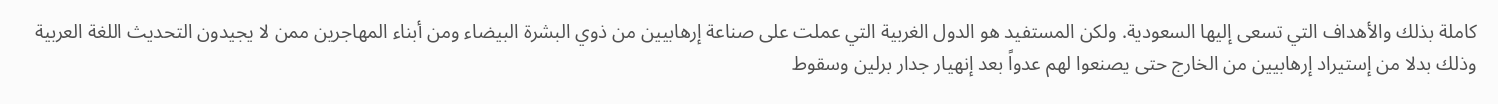كاملة بذلك والأهداف التي تسعى إليها السعودية. ولكن المستفيد هو الدول الغربية التي عملت على صناعة إرهابيين من ذوي البشرة البيضاء ومن أبناء المهاجرين ممن لا يجيدون التحديث اللغة العربية وذلك بدلا من إستيراد إرهابيين من الخارج حتى يصنعوا لهم عدواً بعد إنهيار جدار برلين وسقوط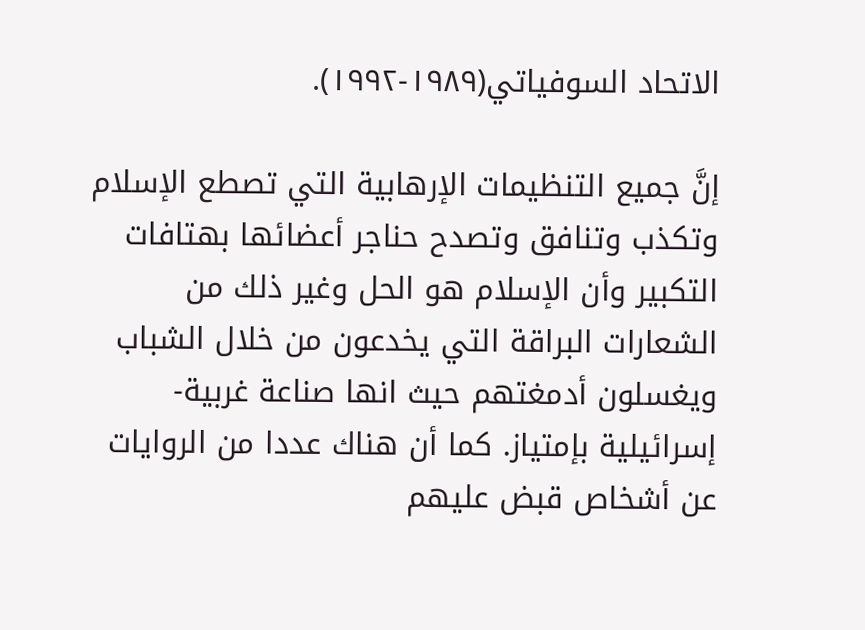الاتحاد السوفياتي(١٩٨٩-١٩٩٢).

إنَّ جميع التنظيمات الإرهابية التي تصطع الإسلام وتكذب وتنافق وتصدح حناجر أعضائها بهتافات التكبير وأن الإسلام هو الحل وغير ذلك من الشعارات البراقة التي يخدعون من خلال الشباب ويغسلون أدمغتهم حيث انها صناعة غربية-إسرائيلية بإمتياز. كما أن هناك عددا من الروايات عن أشخاص قبض عليهم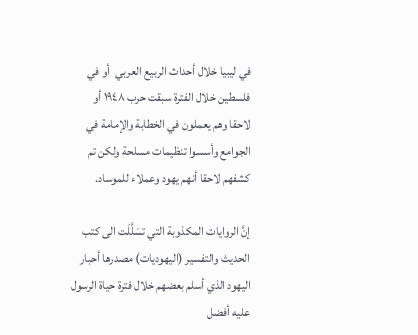في ليبيا خلال أحداث الربيع العربي  أو في فلسطين خلال الفترة سبقت حرب ١٩٤٨ أو لاحقا وهم يعملون في الخطابة والإمامة في الجوامع وأسسوا تنظيمات مسلحة ولكن تم كشفهم لاحقا أنهم يهود وعملاء للموساد.

إنَّ الروايات المكذوبة التي تسَلَّلَت الى كتب الحديث والتفسير (اليهوديات) مصدرها أحبار اليهود الذي أسلم بعضهم خلال فترة حياة الرسول عليه أفضل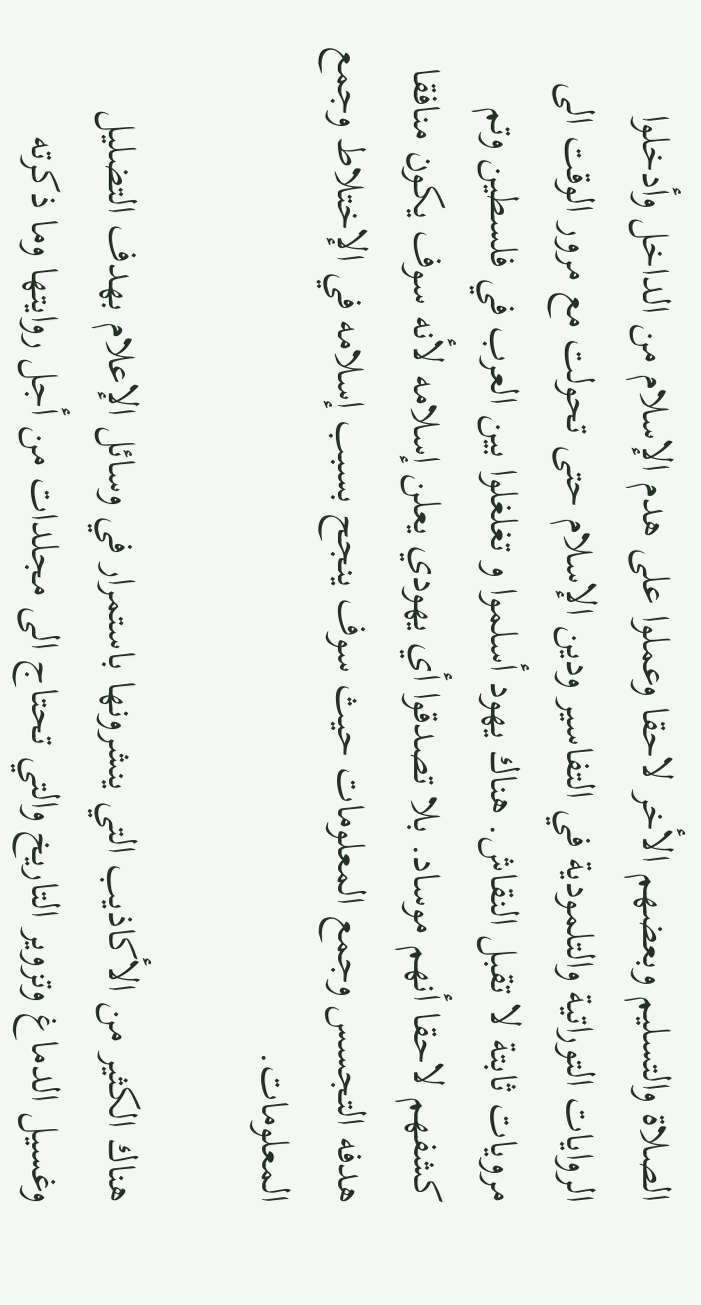الصلاة والتسليم وبعضهم الأخر لاحقا وعملوا على هدم الإسلام من الداخل وأدخلوا الروايات التوراتية والتلمودية في التفاسير ودين الإسلام حتى تحولت مع مرور الوقت الى مرويات ثابتة لا تقبل النقاش. هناك يهود أسلموا و تغلغلوا بين العرب في فلسطين وتم كشفهم لاحقا أنهم موساد. بلا تصدقوا أي يهودي يعلن إسلامه لأنه سوف يكون منافقا هدفه التجسس وجمع المعلومات حيث سوف ينجح بسبب إسلامه في الإختلاط وجمع المعلومات.

هناك الكثير من الأكاذيب التي ينشرونها باستمرار في وسائل الإعلام بهدف التضليل وغسيل الدماغ وتزوير التاريخ والتي تحتاج الى مجلدات من أجل روايتها وما ذكرته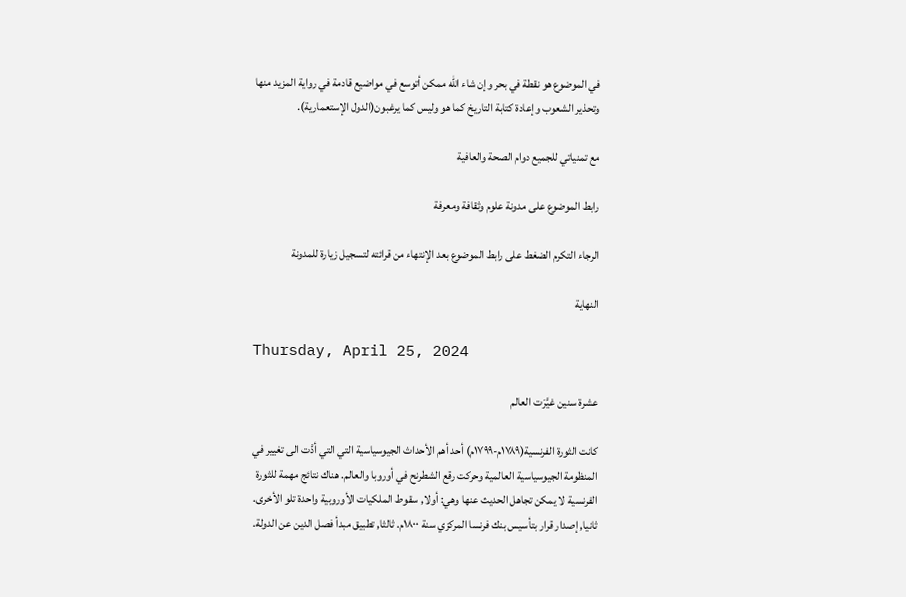في الموضوع هو نقطة في بحر وإن شاء الله ممكن أتوسع في مواضيع قادمة في رواية المزيد منها وتحذير الشعوب وإعادة كتابة التاريخ كما هو وليس كما يرغبون(الدول الإستعمارية).

مع تمنياتي للجميع دوام الصحة والعافية

رابط الموضوع على مدونة علوم وثقافة ومعرفة

الرجاء التكرم الضغط على رابط الموضوع بعد الإنتهاء من قرائته لتسجيل زيارة للمدونة

النهاية

Thursday, April 25, 2024

عشرة سنين غيَّرَت العالم

كانت الثورة الفرنسية(١٧٨٩م-١٧٩٩م) أحد أهم الأحداث الجيوسياسية التي التي أدَّت الى تغيير في المنظومة الجيوسياسية العالمية وحركت رقع الشطرنح في أوروبا والعالم. هناك نتائج مهمة للثورة الفرنسية لا يمكن تجاهل الحديث عنها وهي: أولا, سقوط الملكيات الأوروبية واحدة تلو الأخرى. ثانيا, إصدار قرار بتأسيس بنك فرنسا المركزي سنة ١٨٠٠م. ثالثا, تطبيق مبدأ فصل الدين عن الدولة.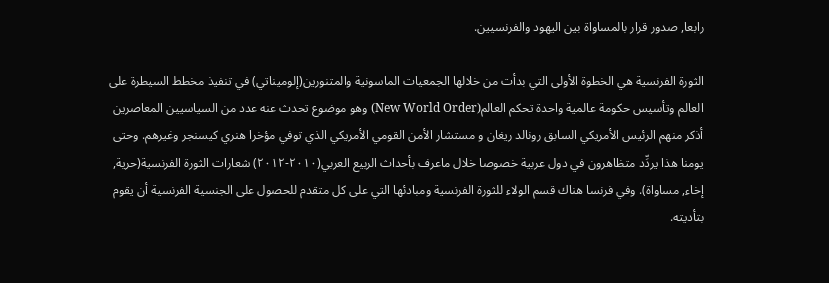رابعا, صدور قرار بالمساواة بين اليهود والفرنسيين.

الثورة الفرنسية هي الخطوة الأولى التي بدأت من خلالها الجمعيات الماسونية والمتنورين(إلوميناتي) في تنفيذ مخطط السيطرة على العالم وتأسيس حكومة عالمية واحدة تحكم العالم(New World Order) وهو موضوع تحدث عنه عدد من السياسيين المعاصرين أذكر منهم الرئيس الأمريكي السابق رونالد ريغان و مستشار الأمن القومي الأمريكي الذي توفي مؤخرا هنري كيسنجر وغيرهم. وحتى يومنا هذا يردِّد متظاهرون في دول عربية خصوصا خلال ماعرف بأحداث الربيع العربي(٢٠١٠-٢٠١٢) شعارات الثورة الفرنسية(حرية, إخاء, مساواة). وفي فرنسا هناك قسم الولاء للثورة الفرنسية ومبادئها التي على كل متقدم للحصول على الجنسية الفرنسية أن يقوم بتأديته.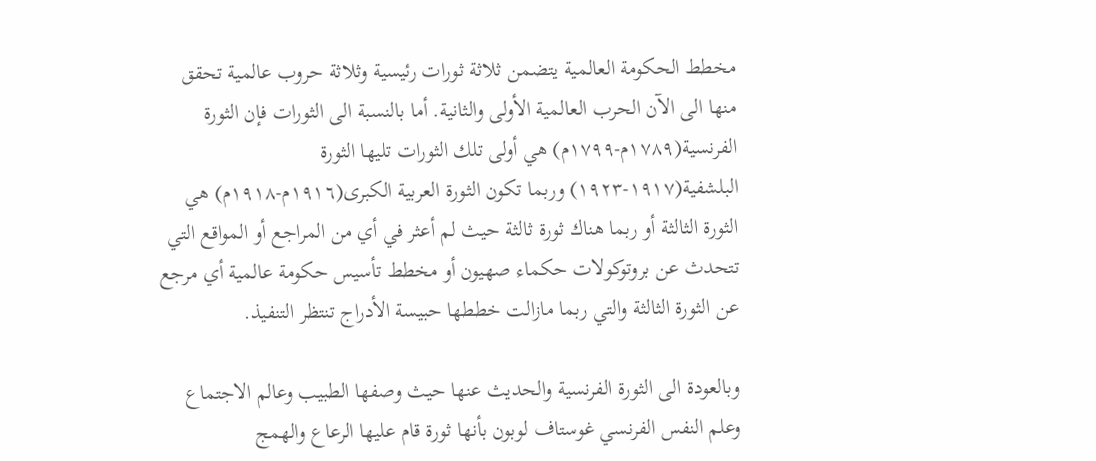مخطط الحكومة العالمية يتضمن ثلاثة ثورات رئيسية وثلاثة حروب عالمية تحقق منها الى الآن الحرب العالمية الأولى والثانية. أما بالنسبة الى الثورات فإن الثورة الفرنسية(١٧٨٩م-١٧٩٩م) هي أولى تلك الثورات تليها الثورة البلشفية(١٩١٧-١٩٢٣) وربما تكون الثورة العربية الكبرى(١٩١٦م-١٩١٨م) هي الثورة الثالثة أو ربما هناك ثورة ثالثة حيث لم أعثر في أي من المراجع أو المواقع التي تتحدث عن بروتوكولات حكماء صهيون أو مخطط تأسيس حكومة عالمية أي مرجع عن الثورة الثالثة والتي ربما مازالت خططها حبيسة الأدراج تنتظر التنفيذ.

وبالعودة الى الثورة الفرنسية والحديث عنها حيث وصفها الطبيب وعالم الاجتماع وعلم النفس الفرنسي غوستاف لوبون بأنها ثورة قام عليها الرعاع والهمج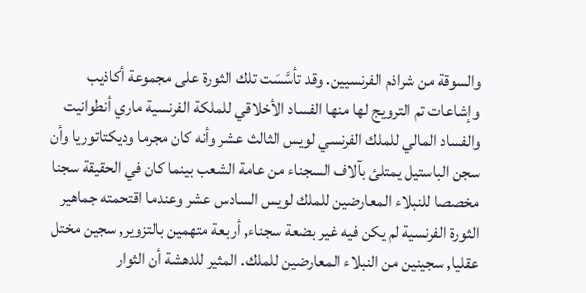والسوقة من شراذم الفرنسيين. وقد تأسَّسَت تلك الثورة على مجموعة أكاذيب وإشاعات تم الترويج لها منها الفساد الأخلاقي للملكة الفرنسية ماري أنطوانيت والفساد المالي للملك الفرنسي لويس الثالث عشر وأنه كان مجرما وديكتاتوريا وأن سجن الباستيل يمتلئ بآلاف السجناء من عامة الشعب بينما كان في الحقيقة سجنا مخصصا للنبلاء المعارضين للملك لويس السادس عشر وعندما اقتحمته جماهير الثورة الفرنسية لم يكن فيه غير بضعة سجناء, أربعة متهمين بالتزوير, سجين مختل عقليا, سجينين من النبلاء المعارضين للملك. المثير للدهشة أن الثوار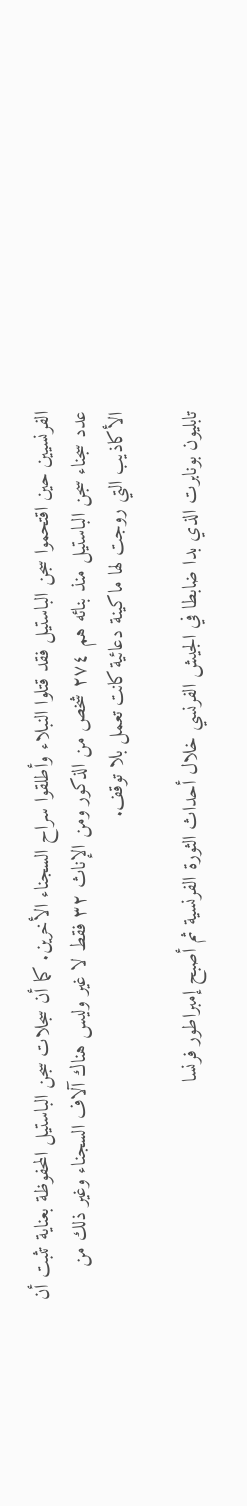الفرنسيين حين اقتحموا سجن الباستيل فقد قتلوا النبلاء وأطلقوا سراح السجناء الأخرين. كما أن سجلات سجن الباستيل المحفوظة بعناية تثبت أن عدد سجناء سجن الباستيل منذ بنائه هم ٢٧٤ شخص من الذكور ومن الإناث ٣٢ فقط لا غير وليس هناك آلاف السجناء وغير ذلك من الأكاذيب التي روجت لها ماكينة دعائية كانت تعمل بلا توقف.

تابليون بونابرت الذي بدا ضابطا في الجيش الفرنسي خلال أحداث الثورة الفرنسية ثم أصبح إمبراطور فرنسا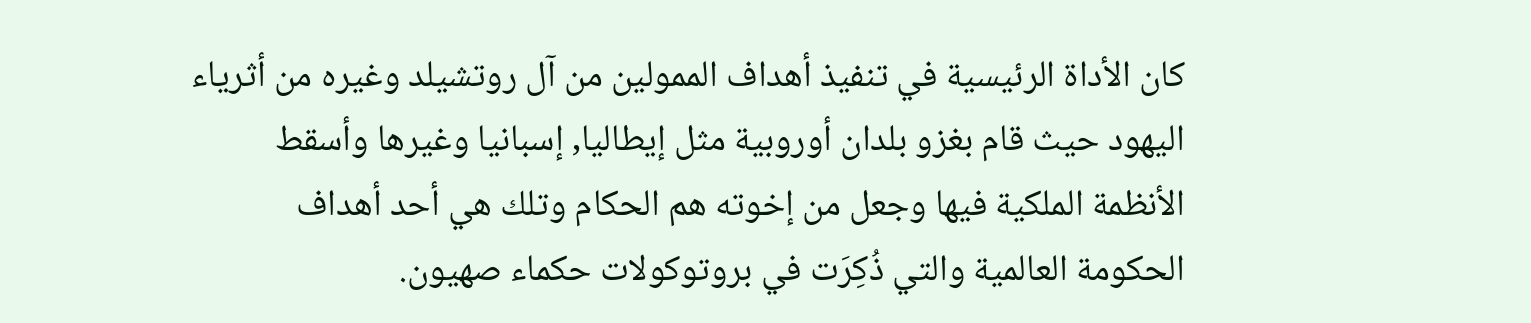كان الأداة الرئيسية في تنفيذ أهداف الممولين من آل روتشيلد وغيره من أثرياء اليهود حيث قام بغزو بلدان أوروبية مثل إيطاليا, إسبانيا وغيرها وأسقط الأنظمة الملكية فيها وجعل من إخوته هم الحكام وتلك هي أحد أهداف الحكومة العالمية والتي ذُكِرَت في بروتوكولات حكماء صهيون.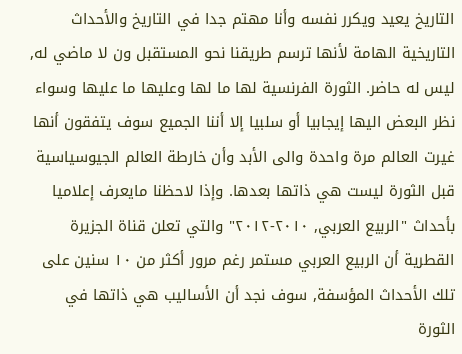التاريخ يعيد ويكرر نفسه وأنا مهتم جدا في التاريخ والأحداث التاريخية الهامة لأنها ترسم طريقنا نحو المستقبل ون لا ماضي له, ليس له حاضر. الثورة الفرنسية لها ما لها وعليها ما عليها وسواء نظر البعض اليها إيجابيا أو سلبيا إلا أننا الجميع سوف يتفقون أنها غيرت العالم مرة واحدة والى الأبد وأن خارطة العالم الجيوسياسية قبل الثورة ليست هي ذاتها بعدها. وإذا لاحظنا مايعرف إعلاميا بأحداث "الربيع العربي, ٢٠١٠-٢٠١٢" والتي تعلن قناة الجزيرة القطرية أن الربيع العربي مستمر رغم مرور أكثر من ١٠ سنين على تلك الأحداث المؤسفة, سوف نجد أن الأساليب هي ذاتها في الثورة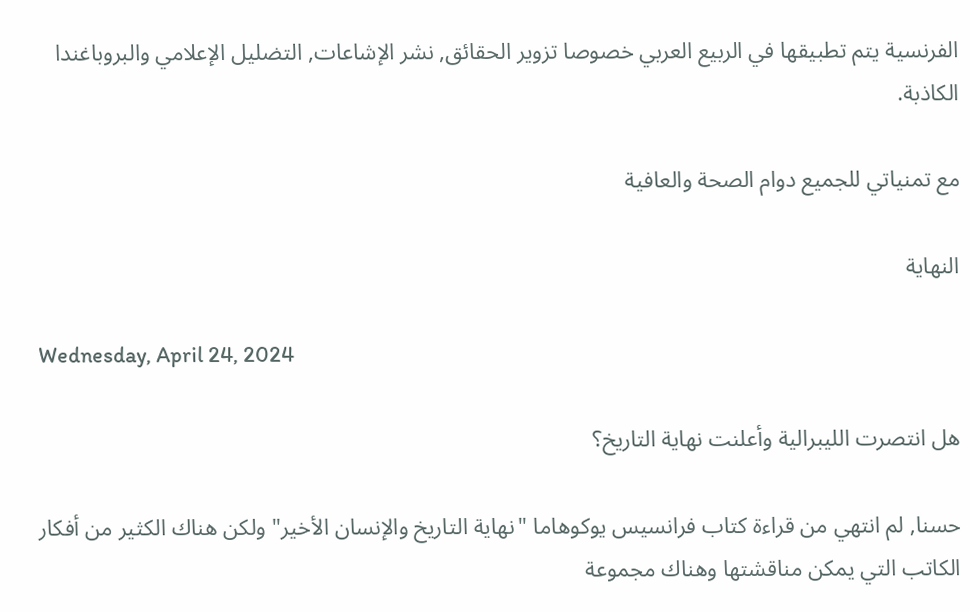الفرنسية يتم تطبيقها في الربيع العربي خصوصا تزوير الحقائق, نشر الإشاعات, التضليل الإعلامي والبروباغندا الكاذبة.

مع تمنياتي للجميع دوام الصحة والعافية

النهاية

Wednesday, April 24, 2024

هل انتصرت الليبرالية وأعلنت نهاية التاريخ؟

حسنا, لم انتهي من قراءة كتاب فرانسيس يوكوهاما "نهاية التاريخ والإنسان الأخير" ولكن هناك الكثير من أفكار الكاتب التي يمكن مناقشتها وهناك مجموعة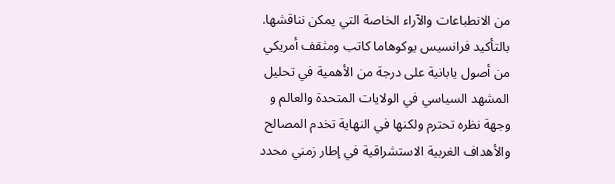من الانطباعات والآراء الخاصة التي يمكن نناقشها. بالتأكيد فرانسيس يوكوهاما كاتب ومثقف أمريكي من أصول يابانية على درجة من الأهمية في تحليل المشهد السياسي في الولايات المتحدة والعالم و وجهة نظره تحترم ولكنها في النهاية تخدم المصالح والأهداف الغربية الاستشراقية في إطار زمني محدد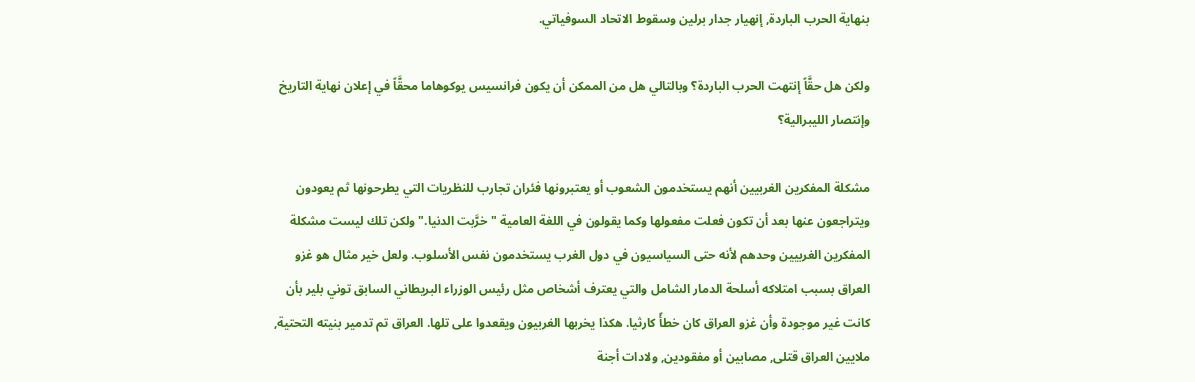بنهاية الحرب الباردة, إنهيار جدار برلين وسقوط الاتحاد السوفياتي.

ولكن هل حقَّاً إنتهت الحرب الباردة؟ وبالتالي هل من الممكن أن يكون فرانسيس يوكوهاما محقَّاً في إعلان نهاية التاريخ وإنتصار الليبرالية؟

مشكلة المفكرين الغربيين أنهم يستخدمون الشعوب أو يعتبرونها فئران تجارب للنظريات التي يطرحونها ثم يعودون ويتراجعون عنها بعد أن تكون فعلت مفعولها وكما يقولون في اللغة العامية "خرَّبت الدنيا." ولكن تلك ليست مشكلة المفكرين الغربيين وحدهم لأنه حتى السياسيون في دول الغرب يستخدمون نفس الأسلوب. ولعل خير مثال هو غزو العراق بسبب امتلاكه أسلحة الدمار الشامل والتي يعترف أشخاص مثل رئيس الوزراء البريطاني السابق توني بلير بأن كانت غير موجودة وأن غزو العراق كان خطأً كارثيا. هكذا يخربها الغربيون ويقعدوا على تلها. العراق تم تدمير بنيته التحتية, ملايين العراق قتلى, مصابين أو مفقودين, ولادات أجنة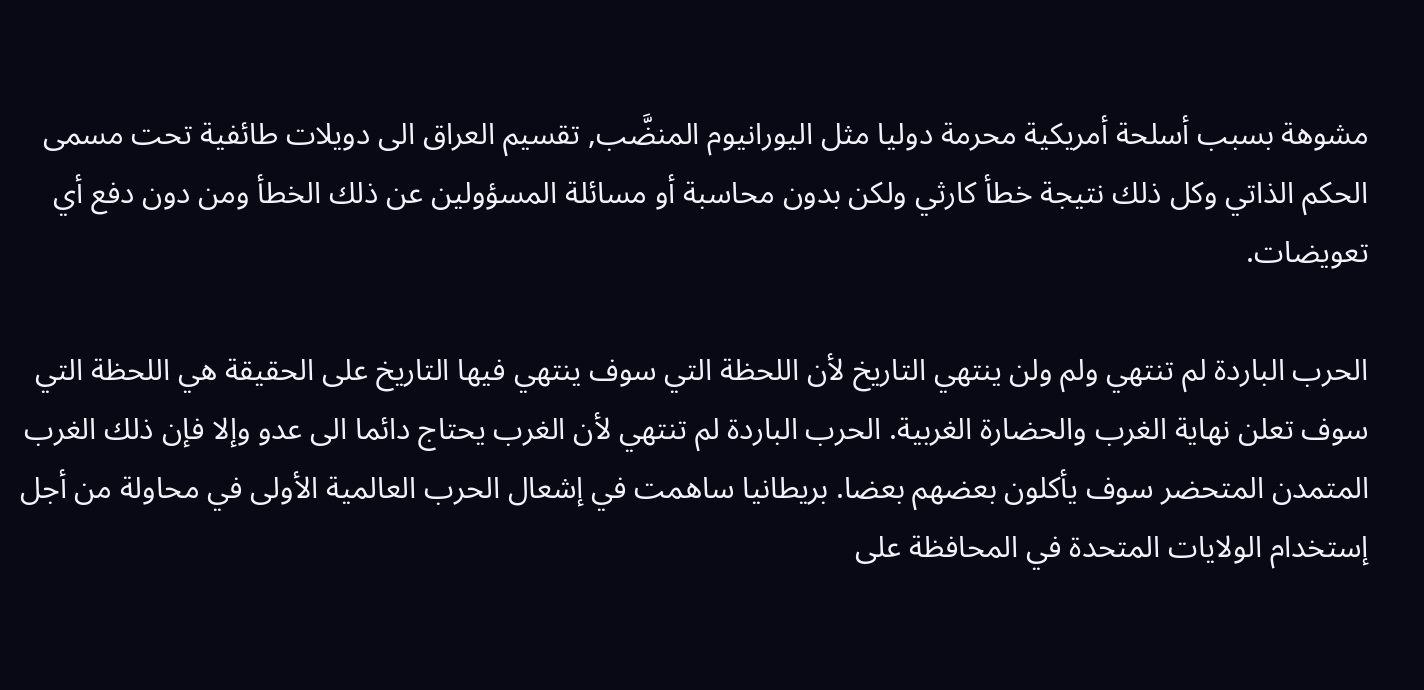مشوهة بسبب أسلحة أمريكية محرمة دوليا مثل اليورانيوم المنضَّب, تقسيم العراق الى دويلات طائفية تحت مسمى الحكم الذاتي وكل ذلك نتيجة خطأ كارثي ولكن بدون محاسبة أو مسائلة المسؤولين عن ذلك الخطأ ومن دون دفع أي تعويضات.

الحرب الباردة لم تنتهي ولم ولن ينتهي التاريخ لأن اللحظة التي سوف ينتهي فيها التاريخ على الحقيقة هي اللحظة التي سوف تعلن نهاية الغرب والحضارة الغربية. الحرب الباردة لم تنتهي لأن الغرب يحتاج دائما الى عدو وإلا فإن ذلك الغرب المتمدن المتحضر سوف يأكلون بعضهم بعضا. بريطانيا ساهمت في إشعال الحرب العالمية الأولى في محاولة من أجل إستخدام الولايات المتحدة في المحافظة على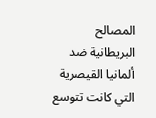المصالح البريطانية ضد ألمانيا القيصرية التي كانت تتوسع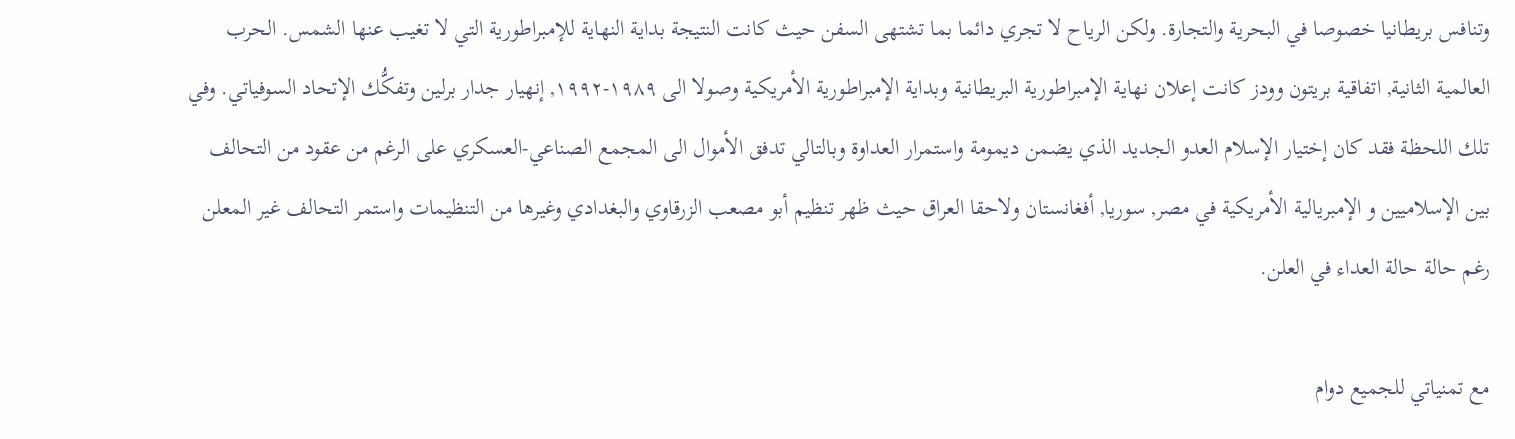وتنافس بريطانيا خصوصا في البحرية والتجارة. ولكن الرياح لا تجري دائما بما تشتهى السفن حيث كانت النتيجة بداية النهاية للإمبراطورية التي لا تغيب عنها الشمس. الحرب العالمية الثانية, اتفاقية بريتون وودز كانت إعلان نهاية الإمبراطورية البريطانية وبداية الإمبراطورية الأمريكية وصولا الى ١٩٨٩-١٩٩٢, إنهيار جدار برلين وتفكُّك الإتحاد السوفياتي. وفي تلك اللحظة فقد كان إختيار الإسلام العدو الجديد الذي يضمن ديمومة واستمرار العداوة وبالتالي تدفق الأموال الى المجمع الصناعي-العسكري على الرغم من عقود من التحالف بين الإسلاميين و الإمبريالية الأمريكية في مصر, سوريا, أفغانستان ولاحقا العراق حيث ظهر تنظيم أبو مصعب الزرقاوي والبغدادي وغيرها من التنظيمات واستمر التحالف غير المعلن رغم حالة حالة العداء في العلن.

مع تمنياتي للجميع دوام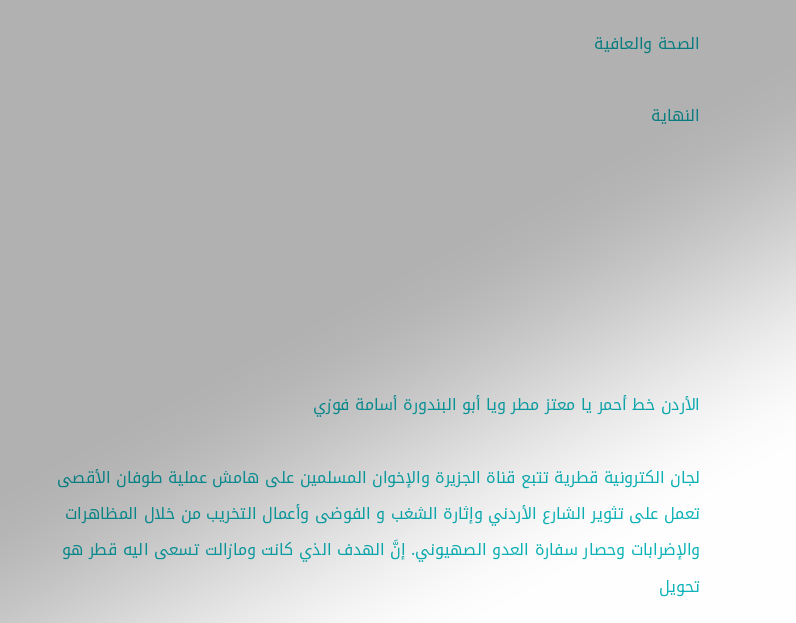الصحة والعافية

النهاية







الأردن خط أحمر يا معتز مطر ويا أبو البندورة أسامة فوزي

لجان الكترونية قطرية تتبع قناة الجزيرة والإخوان المسلمين على هامش عملية طوفان الأقصى تعمل على تثوير الشارع الأردني وإثارة الشغب و الفوضى وأعمال التخريب من خلال المظاهرات والإضرابات وحصار سفارة العدو الصهيوني. إنَّ الهدف الذي كانت ومازالت تسعى اليه قطر هو تحويل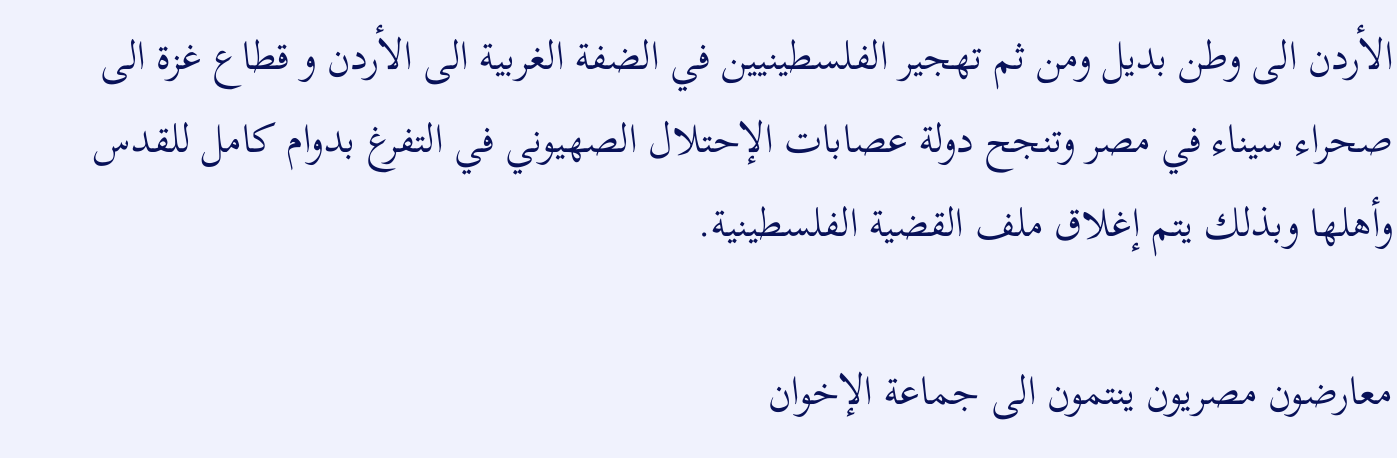الأردن الى وطن بديل ومن ثم تهجير الفلسطينيين في الضفة الغربية الى الأردن و قطاع غزة الى صحراء سيناء في مصر وتنجح دولة عصابات الإحتلال الصهيوني في التفرغ بدوام كامل للقدس وأهلها وبذلك يتم إغلاق ملف القضية الفلسطينية.

معارضون مصريون ينتمون الى جماعة الإخوان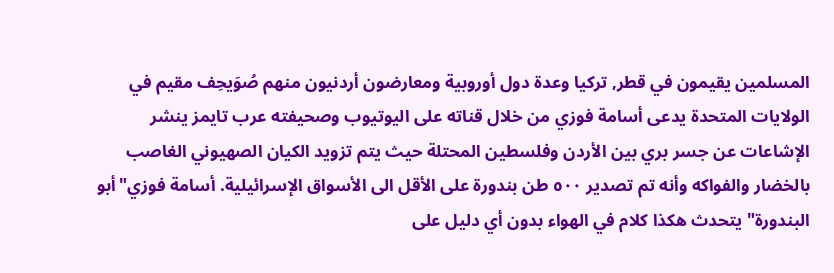المسلمين يقيمون في قطر, تركيا وعدة دول أوروبية ومعارضون أردنيون منهم صُوَيحِف مقيم في الولايات المتحدة يدعى أسامة فوزي من خلال قناته على اليوتيوب وصحيفته عرب تايمز ينشر الإشاعات عن جسر بري بين الأردن وفلسطين المحتلة حيث يتم تزويد الكيان الصهيوني الغاصب بالخضار والفواكه وأنه تم تصدير ٥٠٠ طن بندورة على الأقل الى الأسواق الإسرائيلية. أسامة فوزي"أبو البندورة" يتحدث هكذا كلام في الهواء بدون أي دليل على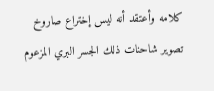كلامه وأعتقد أنه ليس إختراع صاروخ تصوير شاحنات ذلك الجسر البري المزعوم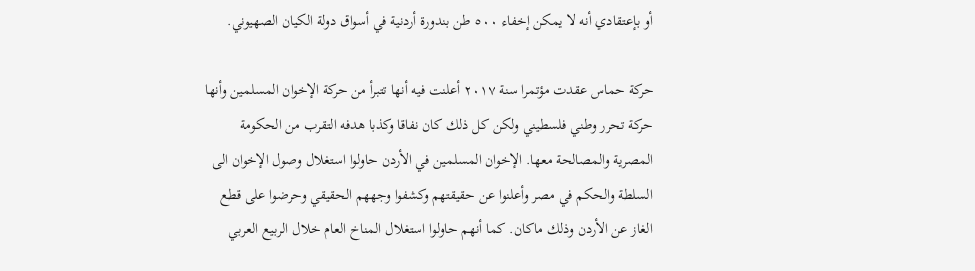أو بإعتقادي أنه لا يمكن إخفاء ٥٠٠ طن بندورة أردنية في أسواق دولة الكيان الصهيوني.

حركة حماس عقدت مؤتمرا سنة ٢٠١٧ أعلنت فيه أنها تتبرأ من حركة الإخوان المسلمين وأنها حركة تحرر وطني فلسطيني ولكن كل ذلك كان نفاقا وكذبا هدفه التقرب من الحكومة المصرية والمصالحة معها. الإخوان المسلمين في الأردن حاولوا استغلال وصول الإخوان الى السلطة والحكم في مصر وأعلنوا عن حقيقتهم وكشفوا وجههم الحقيقي وحرضوا على قطع الغاز عن الأردن وذلك ماكان. كما أنهم حاولوا استغلال المناخ العام خلال الربيع العربي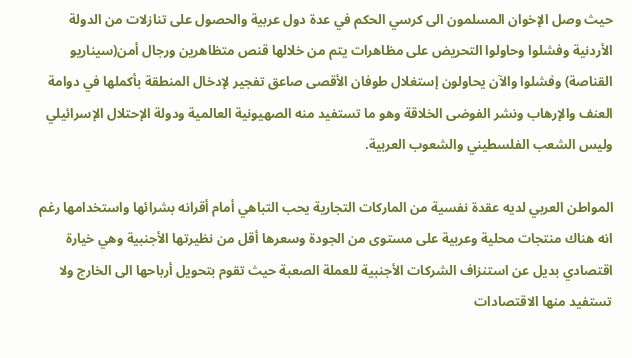حيث وصل الإخوان المسلمون الى كرسي الحكم في عدة دول عربية والحصول على تنازلات من الدولة الأردنية وفشلوا وحاولوا التحريض على مظاهرات يتم من خلالها قنص متظاهرين ورجال أمن(سيناريو القناصة) وفشلوا والآن يحاولون إستغلال طوفان الأقصى صاعق تفجير لإدخال المنطقة بأكملها في دوامة العنف والإرهاب ونشر الفوضى الخلاقة وهو ما تستفيد منه الصهيونية العالمية ودولة الإحتلال الإسرائيلي وليس الشعب الفلسطيني والشعوب العربية.

المواطن العربي لديه عقدة نفسية من الماركات التجارية يحب التباهي أمام أقرانه بشرائها واستخدامها رغم انه هناك منتجات محلية وعربية على مستوى من الجودة وسعرها أقل من نظيرتها الأجنبية وهي خيارة اقتصادي بديل عن استنزاف الشركات الأجنبية للعملة الصعبة حيث تقوم بتحويل أرباحها الى الخارج ولا تستفيد منها الاقتصادات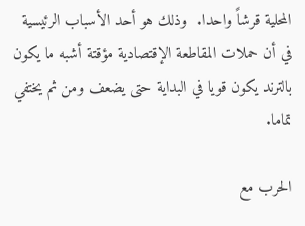المحلية قرشاً واحدا.  وذلك هو أحد الأسباب الرئيسية في أن حملات المقاطعة الإقتصادية مؤقتة أشبه ما يكون بالترند يكون قويا في البداية حتى يضعف ومن ثم يختفي تماما.

الحرب مع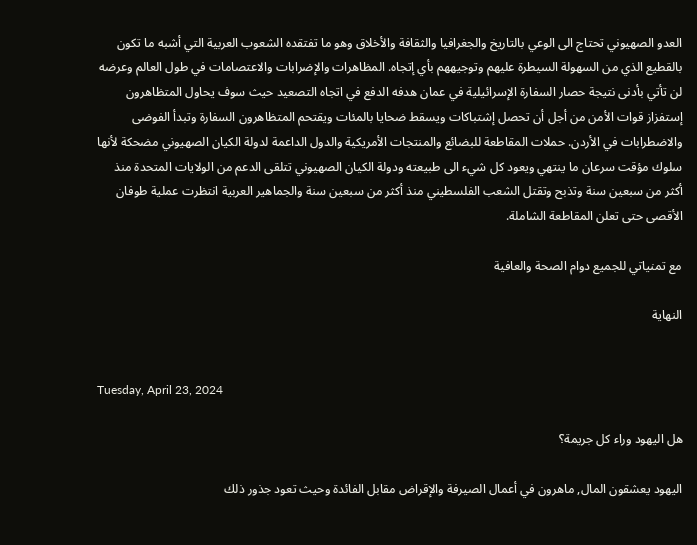العدو الصهيوني تحتاج الى الوعي بالتاريخ والجغرافيا والثقافة والأخلاق وهو ما تفتقده الشعوب العربية التي أشبه ما تكون بالقطيع الذي من السهولة السيطرة عليهم وتوجيههم بأي إتجاه. المظاهرات والإضرابات والاعتصامات في طول العالم وعرضه لن تأتي بأدنى نتيجة حصار السفارة الإسرائيلية في عمان هدفه الدفع في اتجاه التصعيد حيث سوف يحاول المتظاهرون إستفزاز قوات الأمن من أجل أن تحصل إشتباكات ويسقط ضحايا بالمئات ويقتحم المتظاهرون السفارة وتبدأ الفوضى والاضطرابات في الأردن. حملات المقاطعة للبضائع والمنتجات الأمريكية والدول الداعمة لدولة الكيان الصهيوني مضحكة لأنها سلوك مؤقت سرعان ما ينتهي ويعود كل شيء الى طبيعته ودولة الكيان الصهيوني تتلقى الدعم من الولايات المتحدة منذ أكثر من سبعين سنة وتذبح وتقتل الشعب الفلسطيني منذ أكثر من سبعين سنة والجماهير العربية انتظرت عملية طوفان الأقصى حتى تعلن المقاطعة الشاملة.

مع تمنياتي للجميع دوام الصحة والعافية

النهاية


Tuesday, April 23, 2024

هل اليهود وراء كل جريمة؟

اليهود يعشقون المال, ماهرون في أعمال الصيرفة والإقراض مقابل الفائدة وحيث تعود جذور ذلك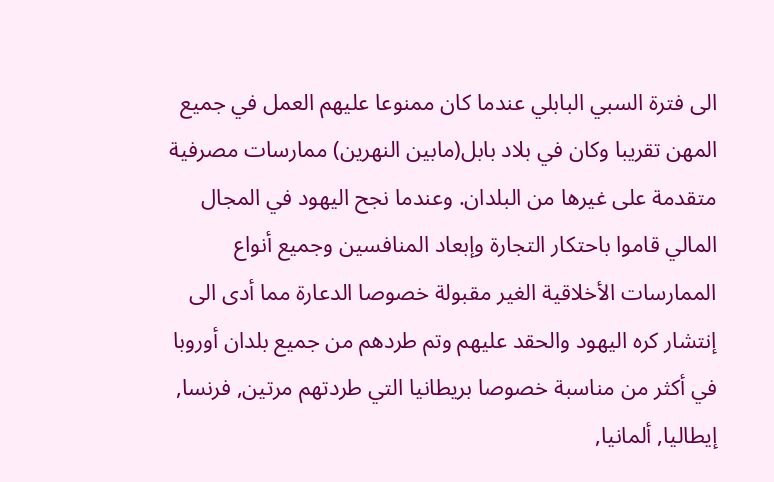الى فترة السبي البابلي عندما كان ممنوعا عليهم العمل في جميع المهن تقريبا وكان في بلاد بابل(مابين النهرين) ممارسات مصرفية متقدمة على غيرها من البلدان. وعندما نجح اليهود في المجال المالي قاموا باحتكار التجارة وإبعاد المنافسين وجميع أنواع الممارسات الأخلاقية الغير مقبولة خصوصا الدعارة مما أدى الى إنتشار كره اليهود والحقد عليهم وتم طردهم من جميع بلدان أوروبا في أكثر من مناسبة خصوصا بريطانيا التي طردتهم مرتين, فرنسا, إيطاليا, ألمانيا,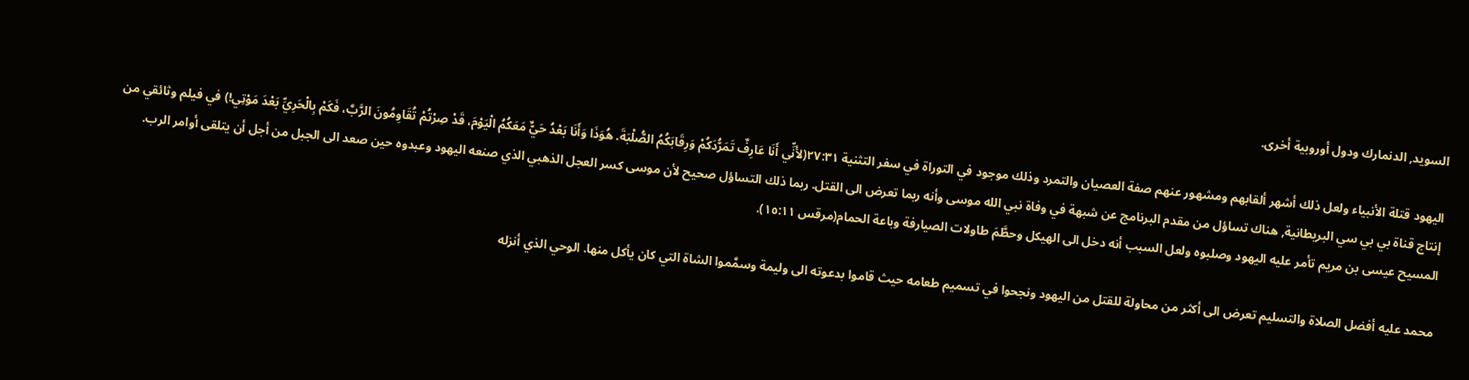السويد, الدنمارك ودول أوروبية أخرى.

اليهود قتلة الأنبياء ولعل ذلك أشهر ألقابهم ومشهور عنهم صفة العصيان والتمرد وذلك موجود في التوراة في سفر التثنية ٢٧:٣١(لأَنِّي أَنَا عَارِفٌ تَمَرُّدَكُمْ وَرِقَابَكُمُ الصُّلْبَةَ. هُوَذَا وَأَنَا بَعْدُ حَيٌّ مَعَكُمُ الْيَوْمَ، قَدْ صِرْتُمْ تُقَاوِمُونَ الرَّبَّ، فَكَمْ بِالْحَرِيِّ بَعْدَ مَوْتِي!) في فيلم وثائقي من إنتاج قناة بي بي سي البريطانية, هناك تساؤل من مقدم البرنامج عن شبهة في وفاة نبي الله موسى وأنه ربما تعرض الى القتل. ربما ذلك التساؤل صحيح لأن موسى كسر العجل الذهبي الذي صنعه اليهود وعبدوه حين صعد الى الجبل من أجل أن يتلقى أوامر الرب. المسيح عيسى بن مريم تأمر عليه اليهود وصلبوه ولعل السبب أنه دخل الى الهيكل وحطَّمَ طاولات الصيارفة وباعة الحمام(مرقس ١٥:١١).

محمد عليه أفضل الصلاة والتسليم تعرض الى أكثر من محاولة للقتل من اليهود ونجحوا في تسميم طعامه حيث قاموا بدعوته الى وليمة وسمَّموا الشاة التي كان يأكل منها. الوحي الذي أنزله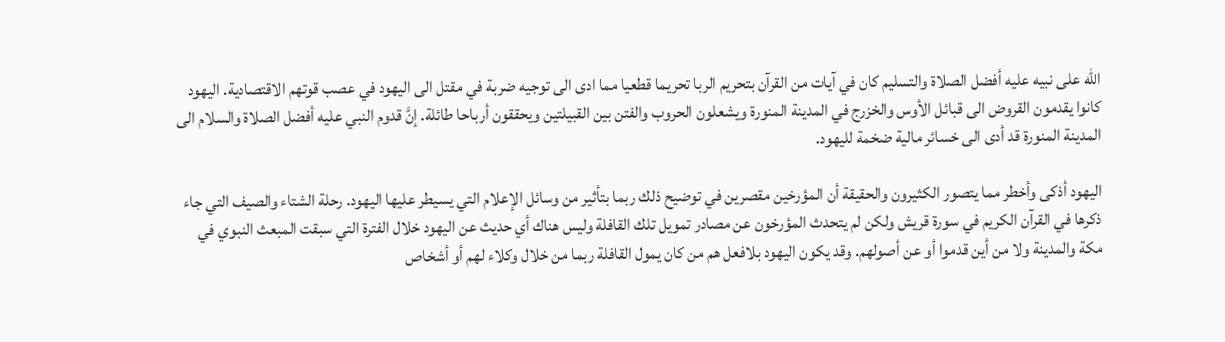الله على نبيه عليه أفضل الصلاة والتسليم كان في آيات من القرآن بتحريم الربا تحريما قطعيا مما ادى الى توجيه ضربة في مقتل الى اليهود في عصب قوتهم الاقتصادية. اليهود كانوا يقدمون القروض الى قبائل الأوس والخزرج في المدينة المنورة ويشعلون الحروب والفتن بين القبيلتين ويحققون أرباحا طائلة. إنَّ قدوم النبي عليه أفضل الصلاة والسلام الى المدينة المنورة قد أدى الى خسائر مالية ضخمة لليهود.

اليهود أذكى وأخطر مما يتصور الكثيرون والحقيقة أن المؤرخين مقصرين في توضيح ذلك ربما بتأثير من وسائل الإعلام التي يسيطر عليها اليهود. رحلة الشتاء والصيف التي جاء ذكرها في القرآن الكريم في سورة قريش ولكن لم يتحدث المؤرخون عن مصادر تمويل تلك القافلة وليس هناك أي حديث عن اليهود خلال الفترة التي سبقت المبعث النبوي في مكة والمدينة ولا من أين قدموا أو عن أصولهم. وقد يكون اليهود بلافعل هم من كان يمول القافلة ربما من خلال وكلاء لهم أو أشخاص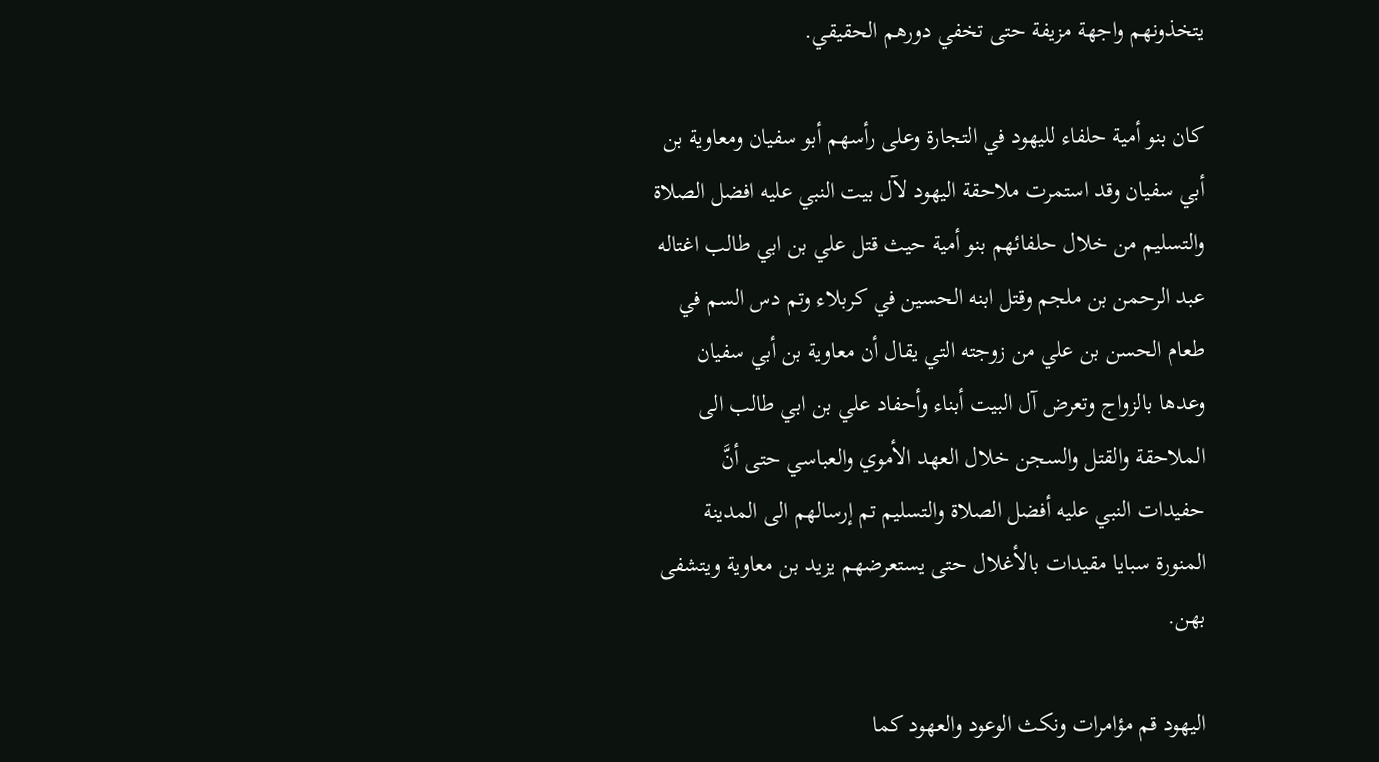يتخذونهم واجهة مزيفة حتى تخفي دورهم الحقيقي.

كان بنو أمية حلفاء لليهود في التجارة وعلى رأسهم أبو سفيان ومعاوية بن أبي سفيان وقد استمرت ملاحقة اليهود لآل بيت النبي عليه افضل الصلاة والتسليم من خلال حلفائهم بنو أمية حيث قتل علي بن ابي طالب اغتاله عبد الرحمن بن ملجم وقتل ابنه الحسين في كربلاء وتم دس السم في طعام الحسن بن علي من زوجته التي يقال أن معاوية بن أبي سفيان وعدها بالزواج وتعرض آل البيت أبناء وأحفاد علي بن ابي طالب الى الملاحقة والقتل والسجن خلال العهد الأموي والعباسي حتى أنَّ حفيدات النبي عليه أفضل الصلاة والتسليم تم إرسالهم الى المدينة المنورة سبايا مقيدات بالأغلال حتى يستعرضهم يزيد بن معاوية ويتشفى بهن.

اليهود قم مؤامرات ونكث الوعود والعهود كما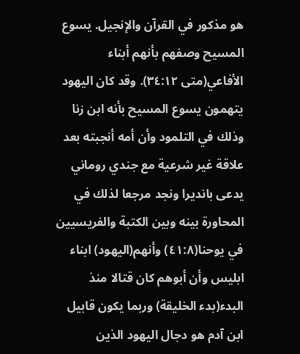هو مذكور في القرآن والإنجيل. يسوع المسيح وصفهم بأنهم أبناء الأفاعي(متى ٣٤:١٢). وقد كان اليهود يتهمون يسوع المسيح بأنه ابن زنا وذلك في التلمود وأن أمه أنجبته بعد علاقة غير شرعية مع جندي روماني يدعى بانديرا ونجد مرجعا لذلك في المحاورة بينه وبين الكتبة والفريسيين في يوحنا(٤١:٨) وأنهم(اليهود) ابناء ابليس وأن أبوهم كان قتالا منذ البدء(بدء الخليقة) وربما يكون قابيل ابن آدم هو دجال اليهود الذين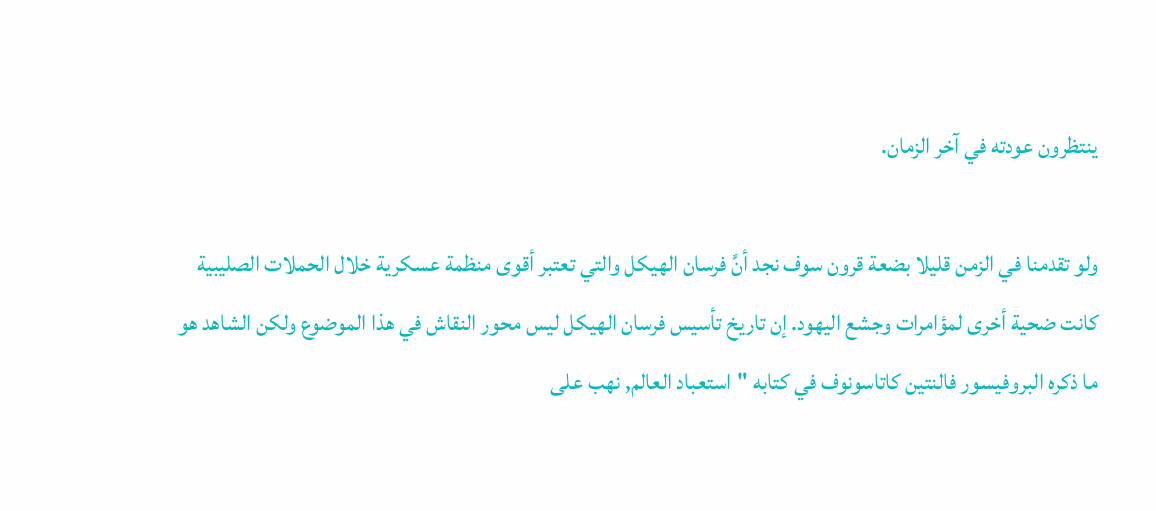ينتظرون عودته في آخر الزمان.

ولو تقدمنا في الزمن قليلا بضعة قرون سوف نجد أنَّ فرسان الهيكل والتي تعتبر أقوى منظمة عسكرية خلال الحملات الصليبية كانت ضحية أخرى لمؤامرات وجشع اليهود. إن تاريخ تأسيس فرسان الهيكل ليس محور النقاش في هذا الموضوع ولكن الشاهد هو ما ذكره البروفيسور فالنتين كاتاسونوف في كتابه "استعباد العالم, نهب على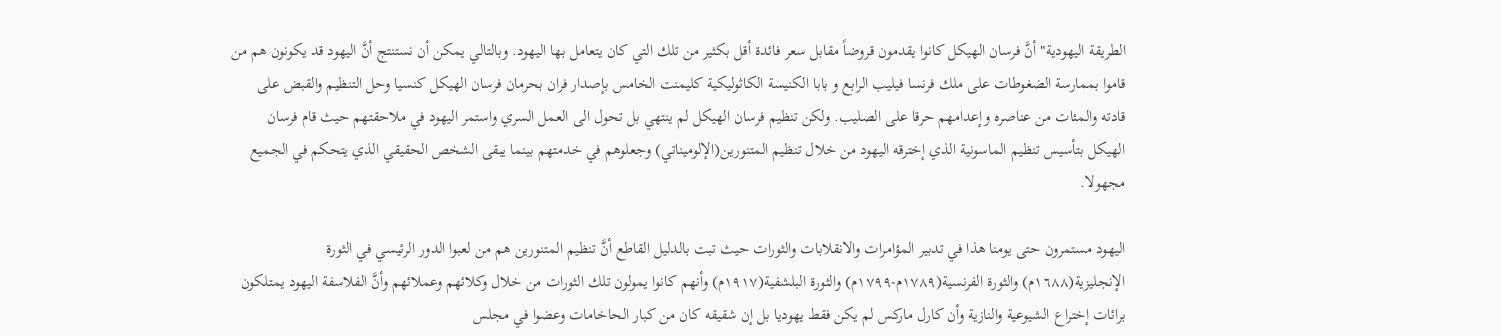الطريقة اليهودية" أنَّ فرسان الهيكل كانوا يقدمون قروضاً مقابل سعر فائدة أقل بكثير من تلك التي كان يتعامل بها اليهود. وبالتالي يمكن أن نستنتج أنَّ اليهود قد يكونون هم من قاموا بممارسة الضغوطات على ملك فرنسا فيليب الرابع و بابا الكنيسة الكاثوليكية كليمنت الخامس بإصدار فران بحرمان فرسان الهيكل كنسيا وحل التنظيم والقبض على قادته والمئات من عناصره وإعدامهم حرقا على الصليب. ولكن تنظيم فرسان الهيكل لم ينتهي بل تحول الى العمل السري واستمر اليهود في ملاحقتهم حيث قام فرسان الهيكل بتأسيس تنظيم الماسونية الذي إخترقه اليهود من خلال تنظيم المتنورين(الإلوميناتي) وجعلوهم في خدمتهم بينما يبقى الشخص الحقيقي الذي يتحكم في الجميع مجهولا.

اليهود مستمرون حتى يومنا هذا في تدبير المؤامرات والانقلابات والثورات حيث تبت بالدليل القاطع أنَّ تنظيم المتنورين هم من لعبوا الدور الرئيسي في الثورة الإنجليزية(١٦٨٨م) والثورة الفرنسية(١٧٨٩م-١٧٩٩م) والثورة البلشفية(١٩١٧م) وأنهم كانوا يمولون تلك الثورات من خلال وكلائهم وعملائهم وأنَّ الفلاسفة اليهود يمتلكون برائات إختراع الشيوعية والنازية وأن كارل ماركس لم يكن فقط يهوديا بل إن شقيقه كان من كبار الحاخامات وعضوا في مجلس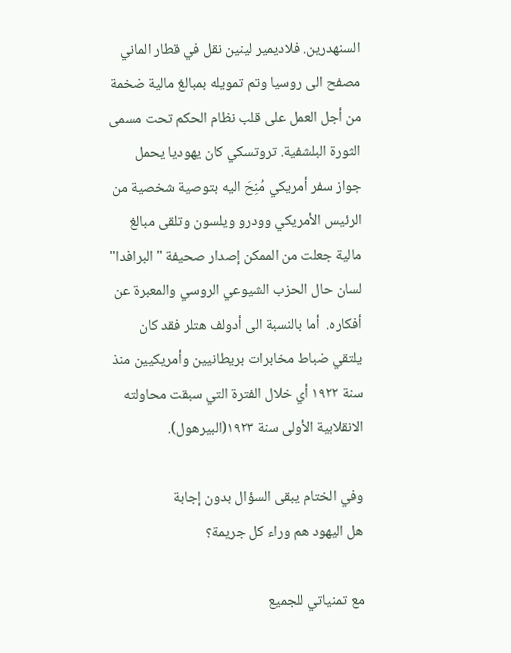السنهدرين. فلاديمير لينين نقل في قطار الماني مصفح الى روسيا وتم تمويله بمبالغ مالية ضخمة من أجل العمل على قلب نظام الحكم تحت مسمى الثورة البلشفية. تروتسكي كان يهوديا يحمل جواز سفر أمريكي مُنِحَ اليه بتوصية شخصية من الرئيس الأمريكي وودرو ويلسون وتلقى مبالغ مالية جعلت من الممكن إصدار صحيفة "البرافدا" لسان حال الحزب الشيوعي الروسي والمعبرة عن أفكاره.  أما بالنسبة الى أدولف هتلر فقد كان يلتقي ضباط مخابرات بريطانيين وأمريكيين منذ سنة ١٩٢٢ أي خلال الفترة التي سبقت محاولته الانقلابية الأولى سنة ١٩٢٣(البيرهول).

وفي الختام يبقى السؤال بدون إجابة
هل اليهود هم وراء كل جريمة؟

مع تمنياتي للجميع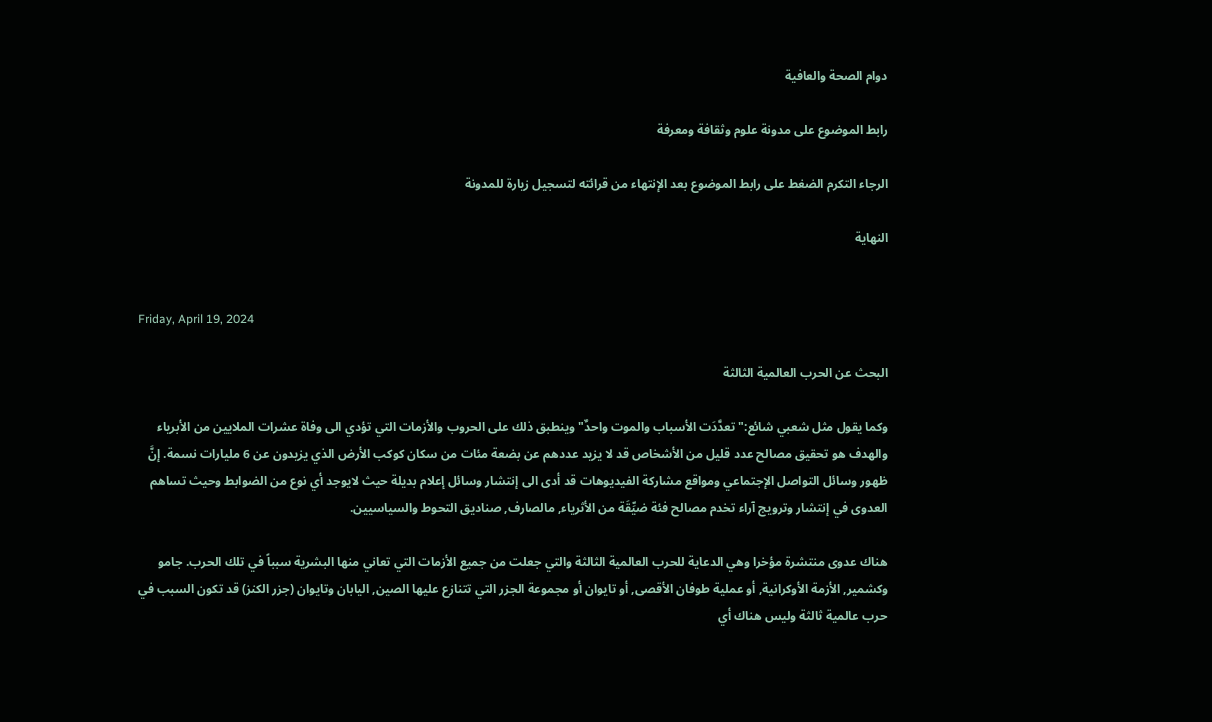دوام الصحة والعافية

رابط الموضوع على مدونة علوم وثقافة ومعرفة

الرجاء التكرم الضغط على رابط الموضوع بعد الإنتهاء من قرائته لتسجيل زيارة للمدونة

النهاية


Friday, April 19, 2024

البحث عن الحرب العالمية الثالثة

وكما يقول مثل شعبي شائع:"تعدَّدَت الأسباب والموت واحدٌ" وينطبق ذلك على الحروب والأزمات التي تؤدي الى وفاة عشرات الملايين من الأبرياء والهدف هو تحقيق مصالح عدد قليل من الأشخاص قد لا يزيد عددهم عن بضعة مئات من سكان كوكب الأرض الذي يزيدون عن 6 مليارات نسمة. إنَّ ظهور وسائل التواصل الإجتماعي ومواقع مشاركة الفيديوهات قد أدى الى إنتشار وسائل إعلام بديلة حيث لايوجد أي نوع من الضوابط وحيث تساهم العدوى في إنتشار وترويج آراء تخدم مصالح فئة ضيِّقَة من الأثرياء, مالصارف, صناديق التحوط والسياسيين.

هناك عدوى منتشرة مؤخرا وهي الدعاية للحرب العالمية الثالثة والتي جعلت من جميع الأزمات التي تعاني منها البشرية سبباً في تلك الحرب. جامو وكشمير, الأزمة الأوكرانية, أو عملية طوفان الأقصى, أو تايوان أو مجموعة الجزر التي تتنازع عليها الصين, اليابان وتايوان (جزر الكنز) قد تكون السبب في حرب عالمية ثالثة وليس هناك أي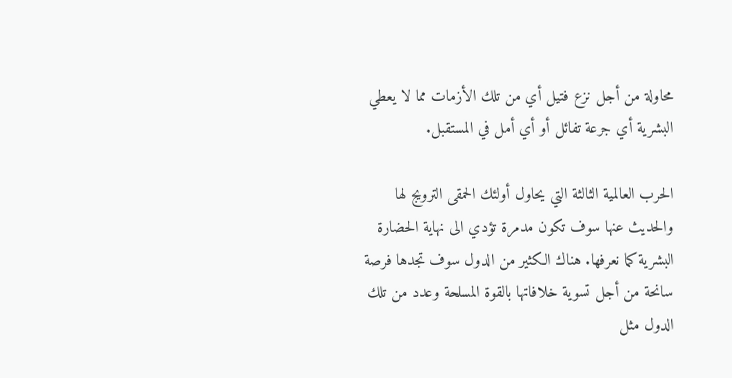محاولة من أجل نزع فتيل أي من تلك الأزمات مما لا يعطي البشرية أي جرعة تفائل أو أي أمل في المستقبل.

الحرب العالمية الثالثة التي يحاول أولئك الحمقى الترويج لها والحديث عنها سوف تكون مدمرة تؤدي الى نهاية الحضارة البشرية كما نعرفها. هناك الكثير من الدول سوف تجدها فرصة سانحة من أجل تسوية خلافاتها بالقوة المسلحة وعدد من تلك الدول مثل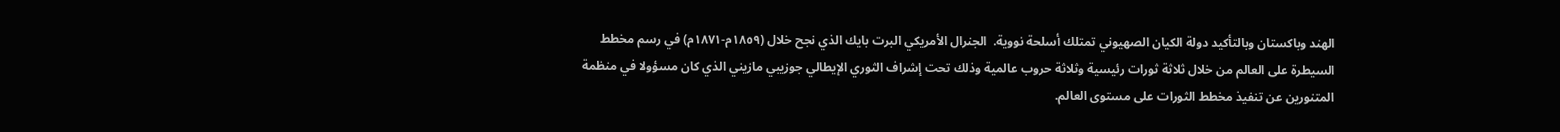الهند وباكستان وبالتأكيد دولة الكيان الصهيوني تمتلك أسلحة نووية.  الجنرال الأمريكي البرت بايك الذي نجح خلال (١٨٥٩م-١٨٧١م) في رسم مخطط السيطرة على العالم من خلال ثلاثة ثورات رئيسية وثلاثة حروب عالمية وذلك تحت إشراف الثوري الإيطالي جوزيبي مازيني الذي كان مسؤولا في منظمة المتنورين عن تنفيذ مخطط الثورات على مستوى العالم.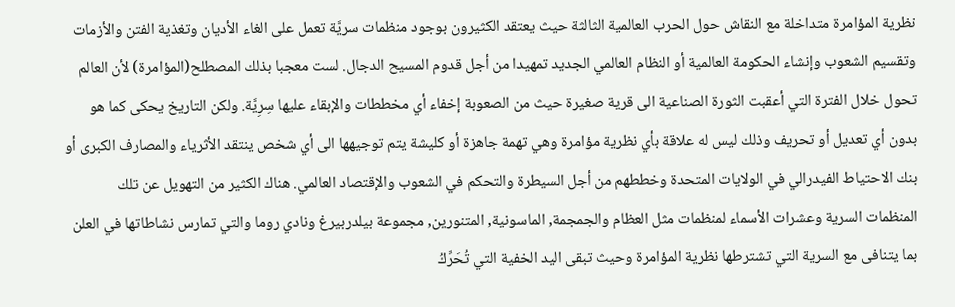نظرية المؤامرة متداخلة مع النقاش حول الحرب العالمية الثالثة حيث يعتقد الكثيرون بوجود منظمات سريَّة تعمل على الغاء الأديان وتغذية الفتن والأزمات وتقسيم الشعوب وإنشاء الحكومة العالمية أو النظام العالمي الجديد تمهيدا من أجل قدوم المسيح الدجال. لست معجبا بذلك المصطلح(المؤامرة) لأن العالم تحول خلال الفترة التي أعقبت الثورة الصناعية الى قرية صغيرة حيث من الصعوبة إخفاء أي مخططات والإبقاء عليها سِرِيَّة. ولكن التاريخ يحكى كما هو بدون أي تعديل أو تحريف وذلك ليس له علاقة بأي نظرية مؤامرة وهي تهمة جاهزة أو كليشة يتم توجيهها الى أي شخص ينتقد الأثرياء والمصارف الكبرى أو بنك الاحتياط الفيدرالي في الولايات المتحدة وخططهم من أجل السيطرة والتحكم في الشعوب والإقتصاد العالمي. هناك الكثير من التهويل عن تلك المنظمات السرية وعشرات الأسماء لمنظمات مثل العظام والجمجمة, الماسونية, المتنورين, مجموعة بيلدربيرغ ونادي روما والتي تمارس نشاطاتها في العلن بما يتنافى مع السرية التي تشترطها نظرية المؤامرة وحيث تبقى اليد الخفية التي تُحَرِّكُ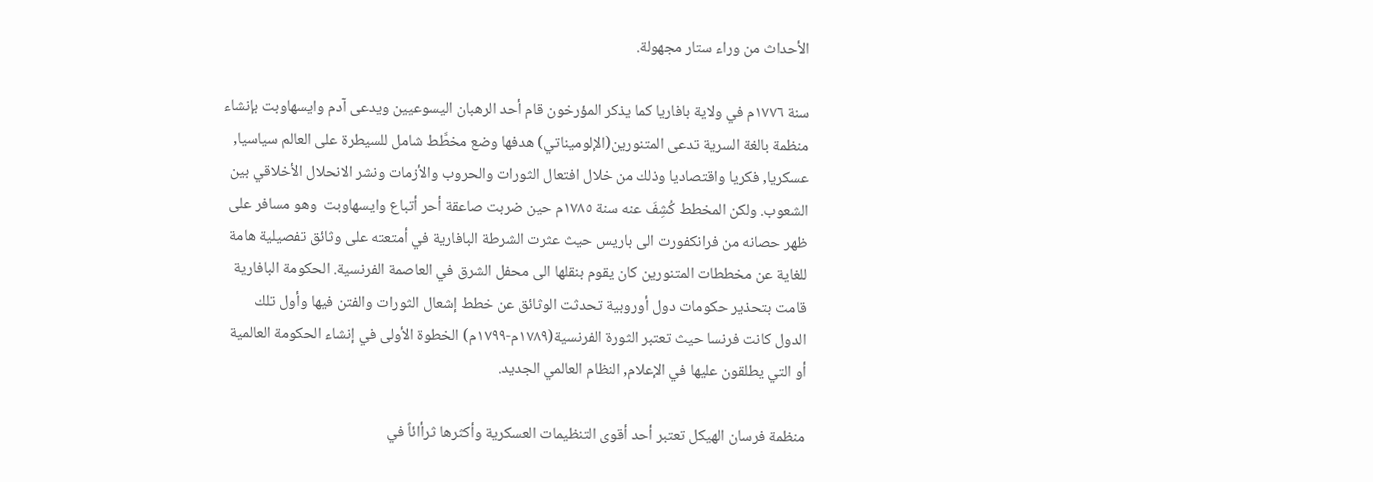الأحداث من وراء ستار مجهولة.

سنة ١٧٧٦م في ولاية بافاريا كما يذكر المؤرخون قام أحد الرهبان اليسوعيين ويدعى آدم وايسهاوبت بإنشاء منظمة بالغة السرية تدعى المتنورين(الإلوميناتي) هدفها وضع مخطَّط شامل للسيطرة على العالم سياسيا, عسكريا, فكريا واقتصاديا وذلك من خلال افتعال الثورات والحروب والأزمات ونشر الانحلال الأخلاقي بين الشعوب. ولكن المخطط كُشِفَ عنه سنة ١٧٨٥م حين ضربت صاعقة أحر أتباع وايسهاوبت  وهو مسافر على ظهر حصانه من فرانكفورت الى باريس حيث عثرت الشرطة البافارية في أمتعته على وثائق تفصيلية هامة للغاية عن مخططات المتنورين كان يقوم بنقلها الى محفل الشرق في العاصمة الفرنسية. الحكومة البافارية قامت بتحذير حكومات دول أوروبية تحدثت الوثائق عن خطط إشعال الثورات والفتن فيها وأول تلك الدول كانت فرنسا حيث تعتبر الثورة الفرنسية(١٧٨٩م-١٧٩٩م) الخطوة الأولى في إنشاء الحكومة العالمية أو التي يطلقون عليها في الإعلام, النظام العالمي الجديد.

منظمة فرسان الهيكل تعتبر أحد أقوى التنظيمات العسكرية وأكثرها ثرأائاً في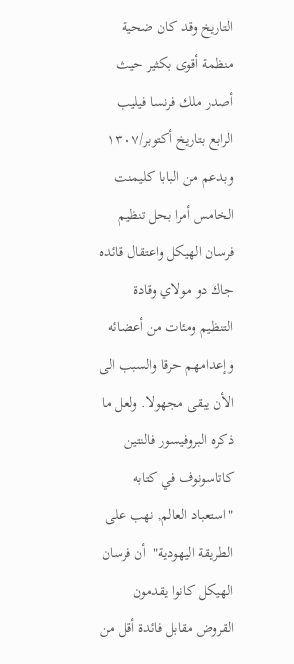التاريخ وقد كان ضحية منظمة أقوى بكثير حيث أصدر ملك فرنسا فيليب الرابع بتاريخ أكتوبر/١٣٠٧ وبدعم من البابا كليمنت الخامس أمرا بحل تنظيم فرسان الهيكل واعتقال قائده جاك دو مولاي وقادة التنظيم ومئات من أعضائه وإعدامهم حرقا والسبب الى الأن يبقى مجهولا. ولعل ما ذكره البروفيسور فالنتين كاتاسونوف في كتابه "استعباد العالم, نهب على الطريقة اليهودية"  أن فرسان الهيكل كانوا يقدمون القروض مقابل فائدة أقل من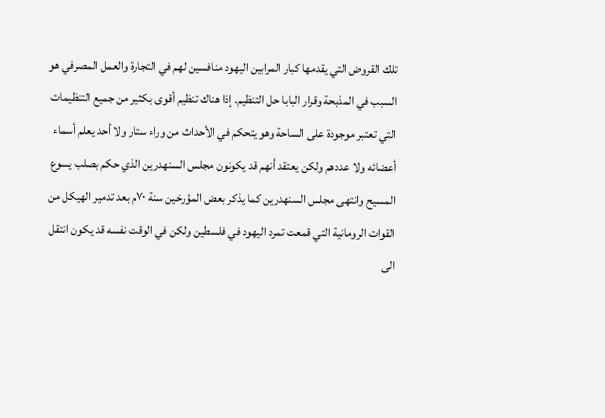تلك القروض التي يقدمها كبار المرابين اليهود منافسين لهم في التجارة والعمل المصرفي هو السبب في المذبحة وقرار البابا حل التنظيم. إذا هناك تنظيم أقوى بكثير من جميع التنظيمات التي تعتبر موجودة على الساحة وهو يتحكم في الأحداث من وراء ستار ولا أحد يعلم أسماء أعضائه ولا عددهم ولكن يعتقد أنهم قد يكونون مجلس السنهدرين الذي حكم بصلب يسوع المسيح وانتهى مجلس السنهدرين كما يذكر بعض المؤرخين سنة ٧٠م بعد تدمير الهيكل من القوات الرومانية التي قمعت تمرد اليهود في فلسطين ولكن في الوقت نفسه قد يكون انتقل الى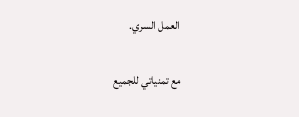العمل السري.

مع تمنياتي للجميع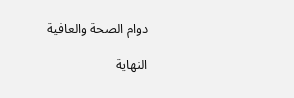دوام الصحة والعافية

النهاية